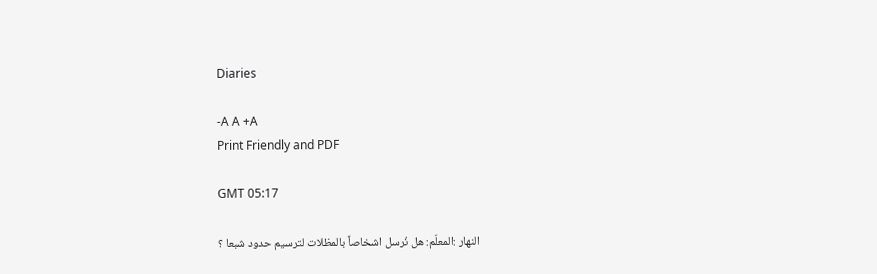Diaries

-A A +A
Print Friendly and PDF

GMT 05:17

النهار :المعلّم: هل نُرسل اشخاصاً بالمظلات لترسيم حدود شبعا ؟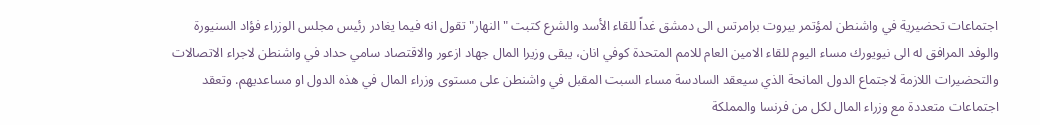اجتماعات تحضيرية في واشنطن لمؤتمر بيروت برامرتس الى دمشق غداً للقاء الأسد والشرع كتبت "النهار" تقول انه فيما يغادر رئيس مجلس الوزراء فؤاد السنيورة والوفد المرافق له الى نيويورك مساء اليوم للقاء الامين العام للامم المتحدة كوفي انان، يبقى وزيرا المال جهاد ازعور والاقتصاد سامي حداد في واشنطن لاجراء الاتصالات والتحضيرات اللازمة لاجتماع الدول المانحة الذي سيعقد السادسة مساء السبت المقبل في واشنطن على مستوى وزراء المال في هذه الدول او مساعديهم. وتعقد اجتماعات متعددة مع وزراء المال لكل من فرنسا والمملكة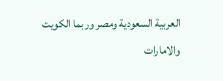العربية السعودية ومصر وربما الكويت والامارات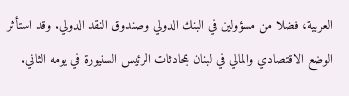العربية، فضلا من مسؤولين في البنك الدولي وصندوق النقد الدولي. وقد استأثر الوضع الاقتصادي والمالي في لبنان بمحادثات الرئيس السنيورة في يومه الثاني.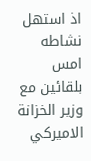اذ استهل نشاطه امس بلقائين مع وزير الخزانة الاميركي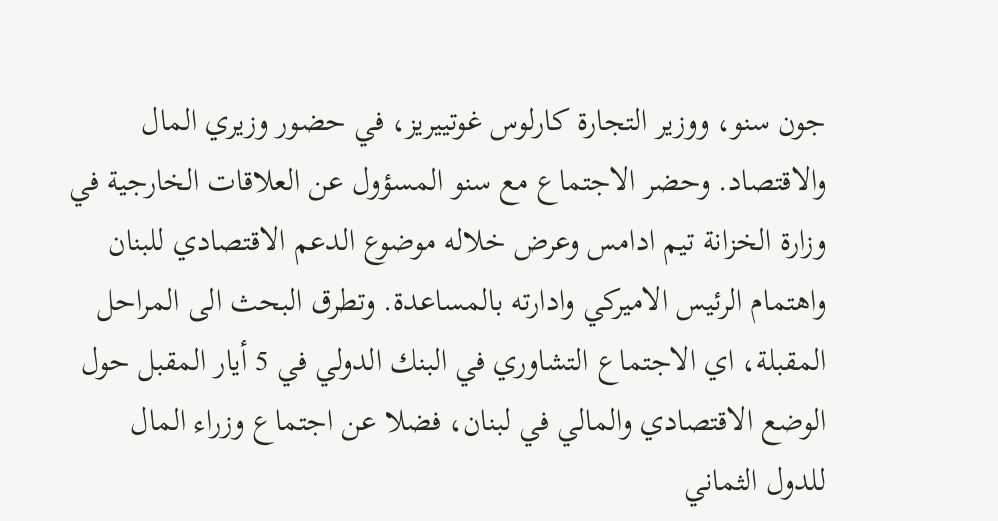جون سنو، ووزير التجارة كارلوس غوتييريز، في حضور وزيري المال والاقتصاد. وحضر الاجتماع مع سنو المسؤول عن العلاقات الخارجية في وزارة الخزانة تيم ادامس وعرض خلاله موضوع الدعم الاقتصادي للبنان واهتمام الرئيس الاميركي وادارته بالمساعدة. وتطرق البحث الى المراحل المقبلة، اي الاجتماع التشاوري في البنك الدولي في 5 أيار المقبل حول الوضع الاقتصادي والمالي في لبنان، فضلا عن اجتماع وزراء المال للدول الثماني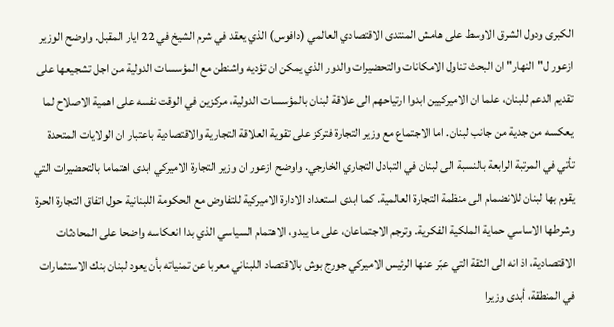الكبرى ودول الشرق الاوسط على هامش المنتدى الاقتصادي العالمي (دافوس) الذي يعقد في شرم الشيخ في 22 ايار المقبل. واوضح الوزير ازعور ل"النهار" ان البحث تناول الامكانات والتحضيرات والدور الذي يمكن ان تؤديه واشنطن مع المؤسسات الدولية من اجل تشجيعها على تقديم الدعم للبنان، علما ان الاميركيين ابدوا ارتياحهم الى علاقة لبنان بالمؤسسات الدولية، مركزين في الوقت نفسه على اهمية الاصلاح لما يعكسه من جدية من جانب لبنان. اما الاجتماع مع وزير التجارة فتركز على تقوية العلاقة التجارية والاقتصادية باعتبار ان الولايات المتحدة تأتي في المرتبة الرابعة بالنسبة الى لبنان في التبادل التجاري الخارجي. واوضح ازعور ان وزير التجارة الاميركي ابدى اهتماما بالتحضيرات التي يقوم بها لبنان للانضمام الى منظمة التجارة العالمية. كما ابدى استعداد الادارة الاميركية للتفاوض مع الحكومة اللبنانية حول اتفاق التجارة الحرة وشرطها الاساسي حماية الملكية الفكرية. وترجم الاجتماعان، على ما يبدو، الاهتمام السياسي الذي بدا انعكاسه واضحا على المحادثات الاقتصادية، اذ انه الى الثقة التي عبّر عنها الرئيس الاميركي جورج بوش بالاقتصاد اللبناني معربا عن تمنياته بأن يعود لبنان بنك الاستثمارات في المنطقة، أبدى وزيرا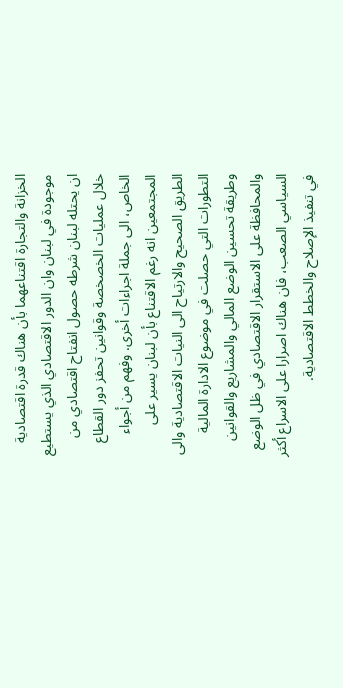الخزانة والتجارة اقتناعهما بأن هناك قدرة اقتصادية موجودة في لبنان وان الدور الاقتصادي الذي يستطيع ان يحتله لبنان شرطه حصول انفتاح اقتصادي من خلال عمليات الخصخصة وقوانين تحفز دور القطاع الخاص، الى جملة اجراءات أخرى. وفهم من أجواء المجتمعين انه رغم الاقتناع بأن لبنان يسير على الطريق الصحيح والارتياح الى النيات الاقتصادية والى التطورات التي حصلت في موضوع الادارة المالية وطريقة تحسين الوضع المالي والمشاريع والقوانين والمحافظة على الاستقرار الاقتصادي في ظل الوضع السياسي الصعب، فان هناك اصرارا على الاسراع أكثر في تنفيذ الإصلاح والخطط الاقتصادية.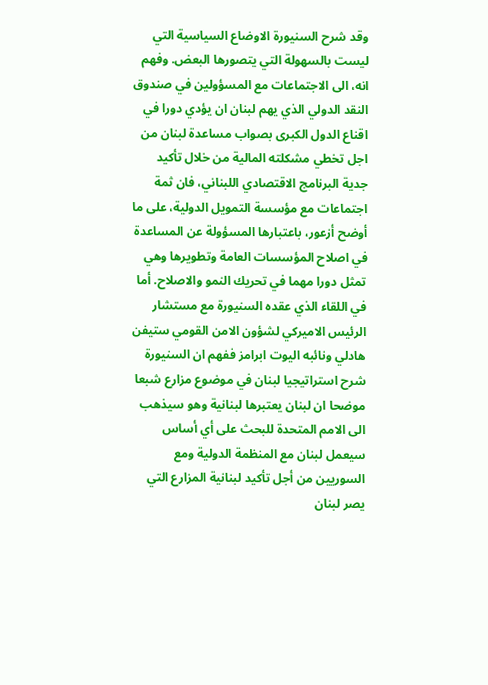وقد شرح السنيورة الاوضاع السياسية التي ليست بالسهولة التي يتصورها البعض. وفهم انه، الى الاجتماعات مع المسؤولين في صندوق النقد الدولي الذي يهم لبنان ان يؤدي دورا في اقناع الدول الكبرى بصواب مساعدة لبنان من اجل تخطي مشكلته المالية من خلال تأكيد جدية البرنامج الاقتصادي اللبناني، فان ثمة اجتماعات مع مؤسسة التمويل الدولية، على ما أوضح أزعور، باعتبارها المسؤولة عن المساعدة في اصلاح المؤسسات العامة وتطويرها وهي تمثل دورا مهما في تحريك النمو والاصلاح. أما في اللقاء الذي عقده السنيورة مع مستشار الرئيس الاميركي لشؤون الامن القومي ستيفن هادلي ونائبه اليوت ابرامز ففهم ان السنيورة شرح استراتيجيا لبنان في موضوع مزارع شبعا موضحا ان لبنان يعتبرها لبنانية وهو سيذهب الى الامم المتحدة للبحث على أي أساس سيعمل لبنان مع المنظمة الدولية ومع السوريين من أجل تأكيد لبنانية المزارع التي يصر لبنان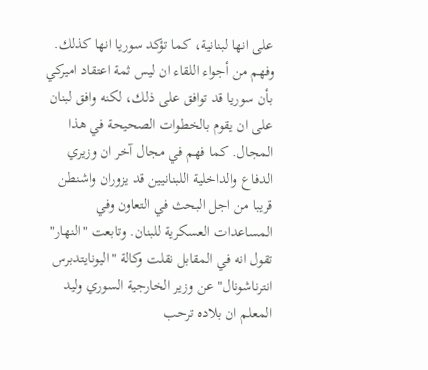على انها لبنانية، كما تؤكد سوريا انها كذلك. وفهم من أجواء اللقاء ان ليس ثمة اعتقاد اميركي بأن سوريا قد توافق على ذلك، لكنه وافق لبنان على ان يقوم بالخطوات الصحيحة في هذا المجال. كما فهم في مجال آخر ان وزيري الدفاع والداخلية اللبنانيين قد يزوران واشنطن قريبا من اجل البحث في التعاون وفي المساعدات العسكرية للبنان. وتابعت "النهار" تقول انه في المقابل نقلت وكالة "اليونايتدبرس انترناشونال" عن وزير الخارجية السوري وليد المعلم ان بلاده ترحب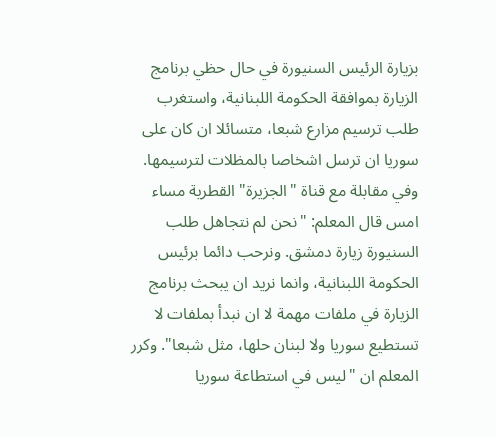بزيارة الرئيس السنيورة في حال حظي برنامج الزيارة بموافقة الحكومة اللبنانية، واستغرب طلب ترسيم مزارع شبعا، متسائلا ان كان على سوريا ان ترسل اشخاصا بالمظلات لترسيمها. وفي مقابلة مع قناة "الجزيرة" القطرية مساء امس قال المعلم: "نحن لم نتجاهل طلب السنيورة زيارة دمشق. ونرحب دائما برئيس الحكومة اللبنانية، وانما نريد ان يبحث برنامج الزيارة في ملفات مهمة لا ان نبدأ بملفات لا تستطيع سوريا ولا لبنان حلها، مثل شبعا". وكرر المعلم ان "ليس في استطاعة سوريا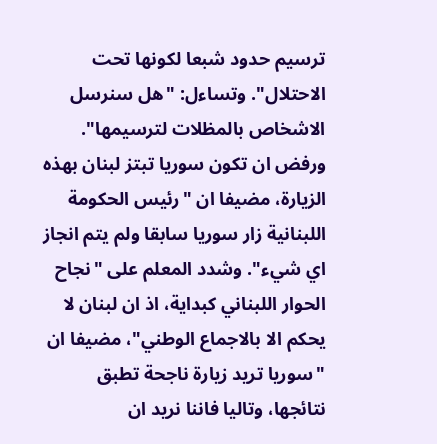ترسيم حدود شبعا لكونها تحت الاحتلال". وتساءل: "هل سنرسل الاشخاص بالمظلات لترسيمها". ورفض ان تكون سوريا تبتز لبنان بهذه الزيارة، مضيفا ان "رئيس الحكومة اللبنانية زار سوريا سابقا ولم يتم انجاز اي شيء". وشدد المعلم على "نجاح الحوار اللبناني كبداية، اذ ان لبنان لا يحكم الا بالاجماع الوطني"، مضيفا ان "سوريا تريد زيارة ناجحة تطبق نتائجها، وتاليا فاننا نريد ان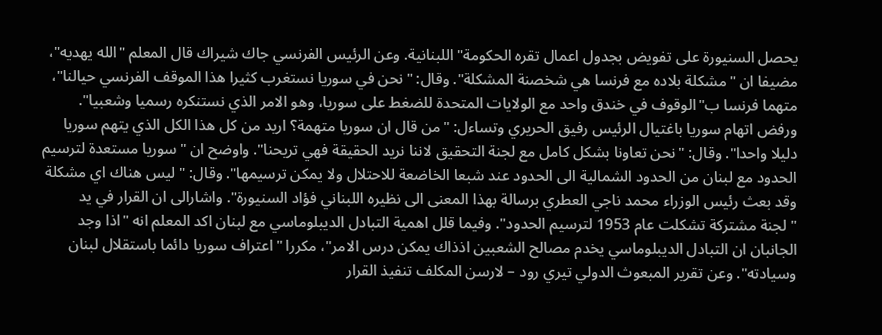يحصل السنيورة على تفويض بجدول اعمال تقره الحكومة" اللبنانية. وعن الرئيس الفرنسي جاك شيراك قال المعلم "الله يهديه"، مضيفا ان "مشكلة بلاده مع فرنسا هي شخصنة المشكلة". وقال: "نحن في سوريا نستغرب كثيرا هذا الموقف الفرنسي حيالنا"، متهما فرنسا ب"الوقوف في خندق واحد مع الولايات المتحدة للضغط على سوريا، وهو الامر الذي نستنكره رسميا وشعبيا". ورفض اتهام سوريا باغتيال الرئيس رفيق الحريري وتساءل: "من قال ان سوريا متهمة؟ اريد من كل هذا الكل الذي يتهم سوريا دليلا واحدا". وقال: "نحن تعاونا بشكل كامل مع لجنة التحقيق لاننا نريد الحقيقة فهي تريحنا". واوضح ان "سوريا مستعدة لترسيم الحدود مع لبنان من الحدود الشمالية الى الحدود عند شبعا الخاضعة للاحتلال ولا يمكن ترسيمها". وقال: "ليس هناك اي مشكلة وقد بعث رئيس الوزراء محمد ناجي العطري برسالة بهذا المعنى الى نظيره اللبناني فؤاد السنيورة". واشارالى ان القرار في يد "لجنة مشتركة تشكلت عام 1953 لترسيم الحدود". وفيما قلل اهمية التبادل الديبلوماسي مع لبنان اكد المعلم انه "اذا وجد الجانبان ان التبادل الديبلوماسي يخدم مصالح الشعبين اذذاك يمكن درس الامر"، مكررا "اعتراف سوريا دائما باستقلال لبنان وسيادته". وعن تقرير المبعوث الدولي تيري رود – لارسن المكلف تنفيذ القرار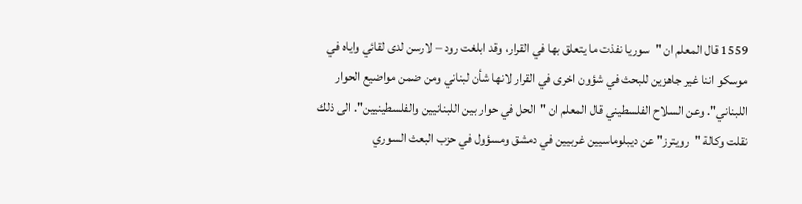1559 قال المعلم ان "سوريا نفذت ما يتعلق بها في القرار، وقد ابلغت رود – لارسن لدى لقائي واياه في موسكو اننا غير جاهزين للبحث في شؤون اخرى في القرار لانها شأن لبناني ومن ضمن مواضيع الحوار اللبناني". وعن السلاح الفلسطيني قال المعلم ان "الحل في حوار بين اللبنانيين والفلسطينيين". الى ذلك نقلت وكالة "رويترز" عن ديبلوماسيين غربيين في دمشق ومسؤول في حزب البعث السوري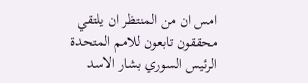امس ان من المنتظر ان يلتقي محققون تابعون للامم المتحدة الرئيس السوري بشار الاسد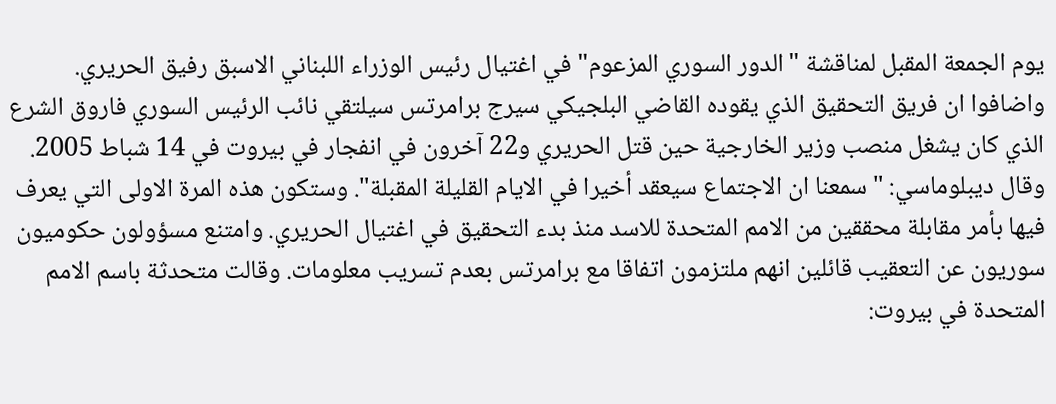يوم الجمعة المقبل لمناقشة "الدور السوري المزعوم" في اغتيال رئيس الوزراء اللبناني الاسبق رفيق الحريري. واضافوا ان فريق التحقيق الذي يقوده القاضي البلجيكي سيرج برامرتس سيلتقي نائب الرئيس السوري فاروق الشرع الذي كان يشغل منصب وزير الخارجية حين قتل الحريري و22 آخرون في انفجار في بيروت في 14 شباط 2005. وقال ديبلوماسي: "سمعنا ان الاجتماع سيعقد أخيرا في الايام القليلة المقبلة". وستكون هذه المرة الاولى التي يعرف فيها بأمر مقابلة محققين من الامم المتحدة للاسد منذ بدء التحقيق في اغتيال الحريري. وامتنع مسؤولون حكوميون سوريون عن التعقيب قائلين انهم ملتزمون اتفاقا مع برامرتس بعدم تسريب معلومات. وقالت متحدثة باسم الامم المتحدة في بيروت: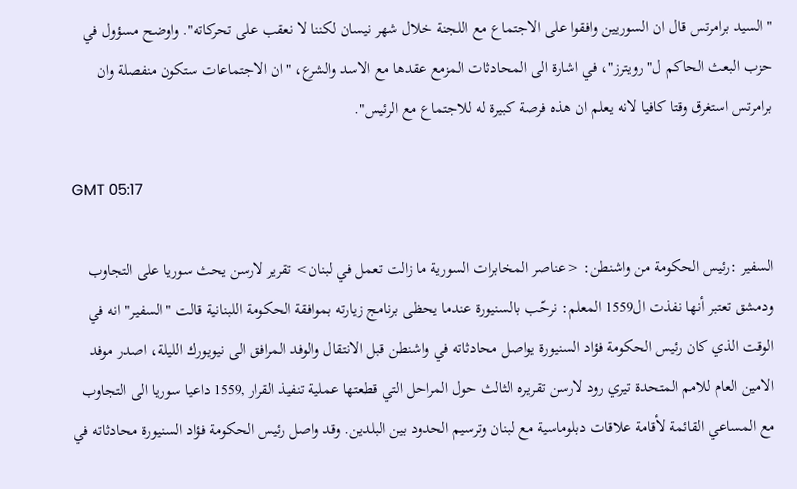"السيد برامرتس قال ان السوريين وافقوا على الاجتماع مع اللجنة خلال شهر نيسان لكننا لا نعقب على تحركاته". واوضح مسؤول في حزب البعث الحاكم ل"رويترز"، في اشارة الى المحادثات المزمع عقدها مع الاسد والشرع، "ان الاجتماعات ستكون منفصلة وان برامرتس استغرق وقتا كافيا لانه يعلم ان هذه فرصة كبيرة له للاجتماع مع الرئيس".

GMT 05:17

السفير :رئيس الحكومة من واشنطن: <عناصر المخابرات السورية ما زالت تعمل في لبنان> تقرير لارسن يحث سوريا على التجاوب ودمشق تعتبر أنها نفذت ال1559 المعلم: نرحّب بالسنيورة عندما يحظى برنامج زيارته بموافقة الحكومة اللبنانية قالت "السفير" انه في الوقت الذي كان رئيس الحكومة فؤاد السنيورة يواصل محادثاته في واشنطن قبل الانتقال والوفد المرافق الى نيويورك الليلة، اصدر موفد الامين العام للامم المتحدة تيري رود لارسن تقريره الثالث حول المراحل التي قطعتها عملية تنفيذ القرار ,1559 داعيا سوريا الى التجاوب مع المساعي القائمة لأقامة علاقات دبلوماسية مع لبنان وترسيم الحدود بين البلدين. وقد واصل رئيس الحكومة فؤاد السنيورة محادثاته في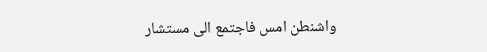واشنطن امس فاجتمع الى مستشار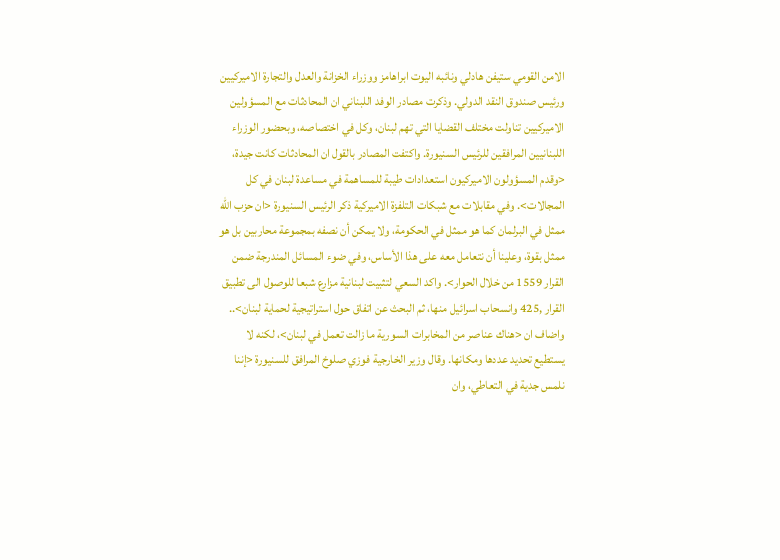الامن القومي ستيفن هادلي ونائبه اليوت ابراهامز ووزراء الخزانة والعدل والتجارة الاميركيين ورئيس صندوق النقد الدولي. وذكرت مصادر الوفد اللبناني ان المحادثات مع المسؤولين الاميركيين تناولت مختلف القضايا التي تهم لبنان، وكل في اختصاصه، وبحضور الوزراء اللبنانيين المرافقين للرئيس السنيورة. واكتفت المصادر بالقول ان المحادثات كانت جيدة، <وقدم المسؤولون الاميركيون استعدادات طيبة للمساهمة في مساعدة لبنان في كل المجالات>. وفي مقابلات مع شبكات التلفزة الاميركية ذكر الرئيس السنيورة <ان حزب الله ممثل في البرلمان كما هو ممثل في الحكومة، ولا يمكن أن نصفه بمجموعة محاربين بل هو ممثل بقوة، وعلينا أن نتعامل معه على هذا الأساس، وفي ضوء المسائل المندرجة ضمن القرار 1559 من خلال الحوار>. واكد السعي لتثبيت لبنانية مزارع شبعا للوصول الى تطبيق القرار ,425 وانسحاب اسرائيل منها، ثم البحث عن اتفاق حول استراتيجية لحماية لبنان>.. واضاف ان <هناك عناصر من المخابرات السورية ما زالت تعمل في لبنان>، لكنه لا يستطيع تحديد عددها ومكانها. وقال وزير الخارجية فوزي صلوخ المرافق للسنيورة <إننا نلمس جدية في التعاطي، وان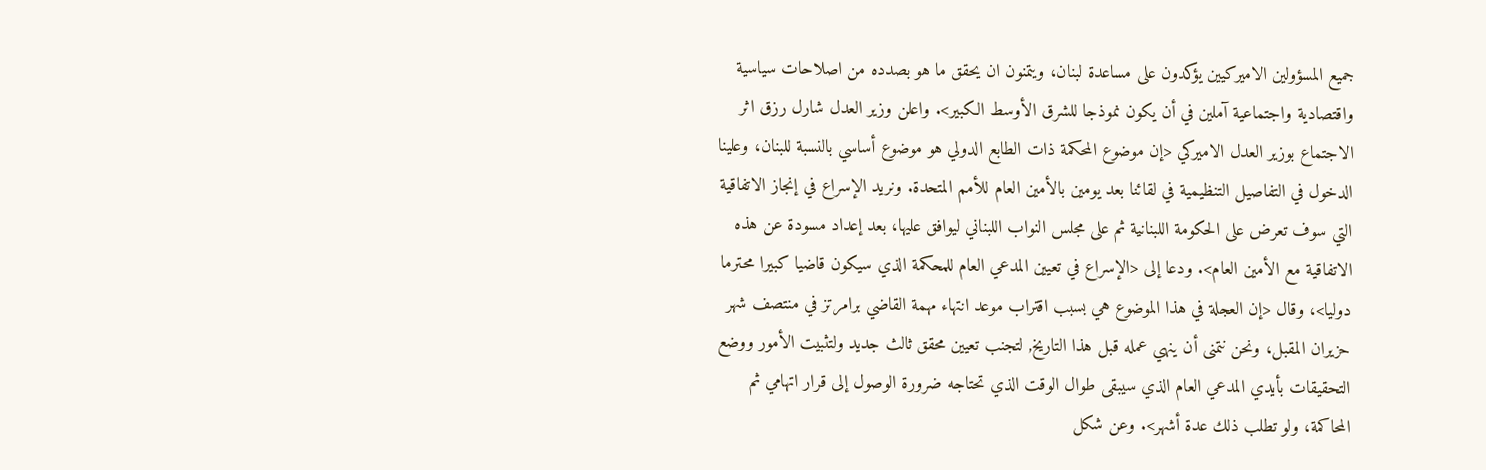جميع المسؤولين الاميركيين يؤكدون على مساعدة لبنان، ويتمنون ان يحقق ما هو بصدده من اصلاحات سياسية واقتصادية واجتماعية آملين في أن يكون نموذجا للشرق الأوسط الكبير>. واعلن وزير العدل شارل رزق اثر الاجتماع بوزير العدل الاميركي <إن موضوع المحكمة ذات الطابع الدولي هو موضوع أساسي بالنسبة للبنان، وعلينا الدخول في التفاصيل التنظيمية في لقائنا بعد يومين بالأمين العام للأمم المتحدة. ونريد الإسراع في إنجاز الاتفاقية التي سوف تعرض على الحكومة اللبنانية ثم على مجلس النواب اللبناني ليوافق عليها، بعد إعداد مسودة عن هذه الاتفاقية مع الأمين العام>. ودعا إلى <الإسراع في تعيين المدعي العام للمحكمة الذي سيكون قاضيا كبيرا محترما دوليا>، وقال <إن العجلة في هذا الموضوع هي بسبب اقتراب موعد انتهاء مهمة القاضي برامرتز في منتصف شهر حزيران المقبل، ونحن نتمنى أن ينهي عمله قبل هذا التاريخ, لتجنب تعيين محقق ثالث جديد ولتثبيت الأمور ووضع التحقيقات بأيدي المدعي العام الذي سيبقى طوال الوقت الذي تحتاجه ضرورة الوصول إلى قرار اتهامي ثم المحاكمة، ولو تطلب ذلك عدة أشهر>. وعن شكل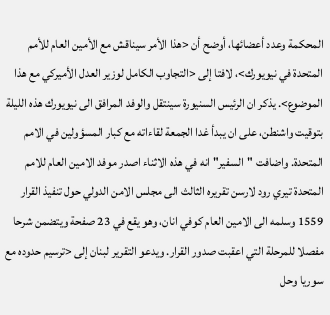المحكمة وعدد أعضائها، أوضح أن <هذا الأمر سيناقش مع الأمين العام للأمم المتحدة في نيويورك>، لافتا إلى <التجاوب الكامل لوزير العدل الأميركي مع هذا الموضوع>. يذكر ان الرئيس السنيورة سينتقل والوفد المرافق الى نيويورك هذه الليلة بتوقيت واشنطن، على ان يبدأ غدا الجمعة لقاءاته مع كبار المسؤولين في الامم المتحدة. واضافت "السفير" انه في هذه الاثناء اصدر موفد الامين العام للامم المتحدة تيري رود لارسن تقريره الثالث الى مجلس الامن الدولي حول تنفيذ القرار 1559 وسلمه الى الامين العام كوفي انان، وهو يقع في 23 صفحة ويتضمن شرحا مفصلا للمرحلة التي اعقبت صدور القرار. ويدعو التقرير لبنان إلى <ترسيم حدوده مع سوريا وحل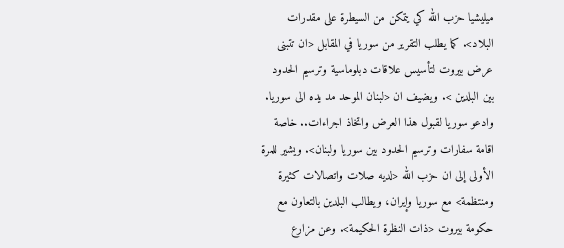ميليشيا حزب الله كي يتمكن من السيطرة على مقدرات البلاد>. كما يطلب التقرير من سوريا في المقابل <ان تتبنى عرض بيروت لتأسيس علاقات دبلوماسية وترسيم الحدود بين البلدين >. ويضيف ان <لبنان الموحد مد يده الى سوريا. وادعو سوريا لقبول هذا العرض واتخاذ اجراءات.. خاصة اقامة سفارات وترسيم الحدود بين سوريا ولبنان>. ويشير للمرة الأولى إلى ان حزب الله <لديه صلات واتصالات كثيرة ومنتظمة> مع سوريا وإيران، ويطالب البلدين بالتعاون مع حكومة بيروت <ذات النظرة الحكيمة>. وعن مزارع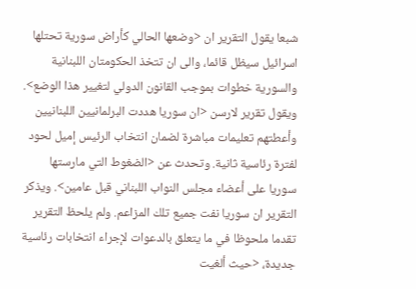شبعا يقول التقرير ان <وضعها الحالي كأراض سورية تحتلها اسرائيل سيظل قائما، والى ان تتخذ الحكومتان اللبنانية والسورية خطوات بموجب القانون الدولي لتغيير هذا الوضع>. ويقول تقرير لارسن <ان سوريا هددت البرلمانيين اللبنانيين وأعطتهم تعليمات مباشرة لضمان انتخاب الرئيس إميل لحود لفترة رئاسية ثانية. وتحدث عن <الضغوط التي مارستها سوريا على أعضاء مجلس النواب اللبناني قبل عامين>. ويذكر التقرير ان سوريا نفت جميع تلك المزاعم. ولم يلحظ التقرير تقدما ملحوظا في ما يتعلق بالدعوات لإجراء انتخابات رئاسية جديدة، <حيث ألغيت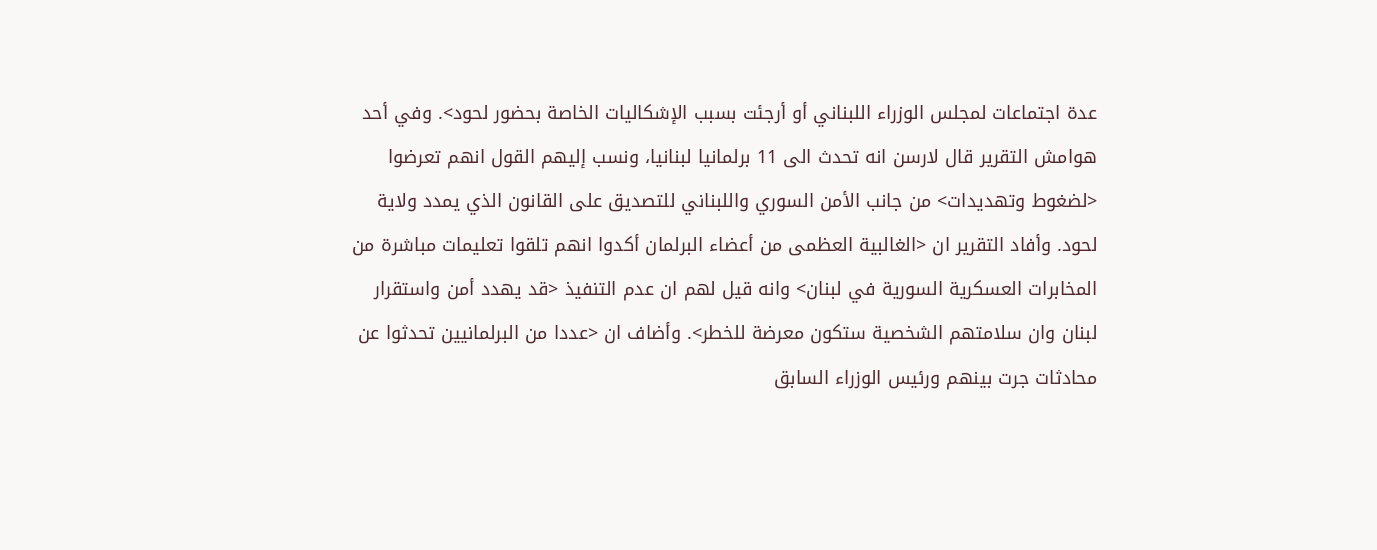عدة اجتماعات لمجلس الوزراء اللبناني أو أرجئت بسبب الإشكاليات الخاصة بحضور لحود>. وفي أحد هوامش التقرير قال لارسن انه تحدث الى 11 برلمانيا لبنانيا، ونسب إليهم القول انهم تعرضوا <لضغوط وتهديدات> من جانب الأمن السوري واللبناني للتصديق على القانون الذي يمدد ولاية لحود. وأفاد التقرير ان <الغالبية العظمى من أعضاء البرلمان أكدوا انهم تلقوا تعليمات مباشرة من المخابرات العسكرية السورية في لبنان> وانه قيل لهم ان عدم التنفيذ <قد يهدد أمن واستقرار لبنان وان سلامتهم الشخصية ستكون معرضة للخطر>. وأضاف ان <عددا من البرلمانيين تحدثوا عن محادثات جرت بينهم ورئيس الوزراء السابق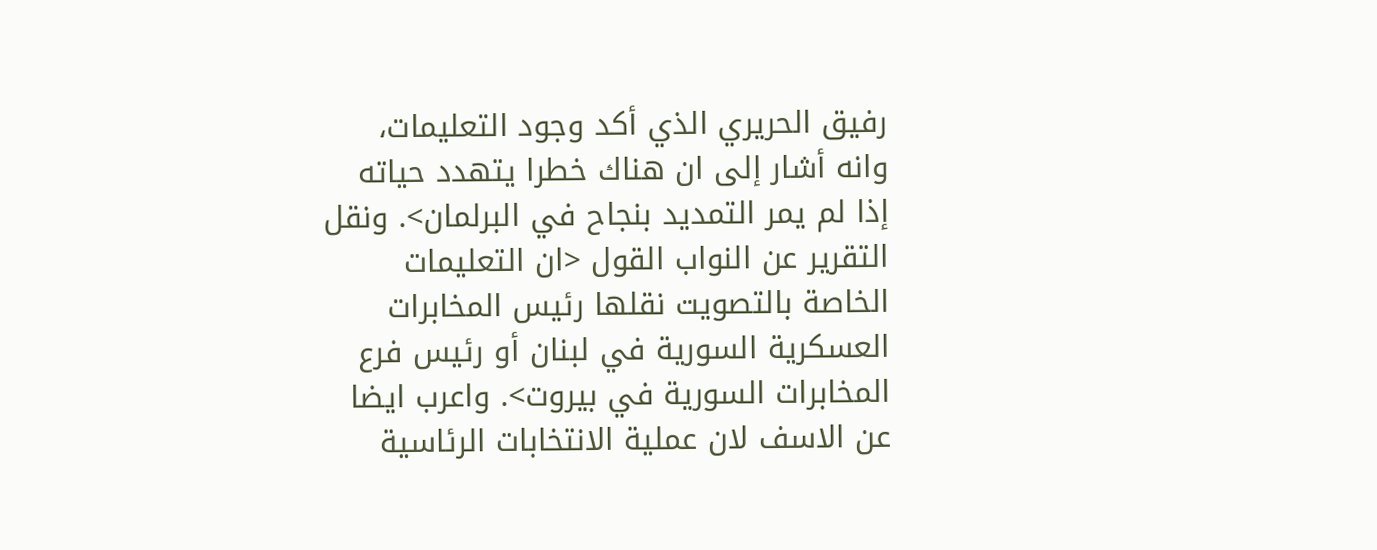رفيق الحريري الذي أكد وجود التعليمات، وانه أشار إلى ان هناك خطرا يتهدد حياته إذا لم يمر التمديد بنجاح في البرلمان>. ونقل التقرير عن النواب القول <ان التعليمات الخاصة بالتصويت نقلها رئيس المخابرات العسكرية السورية في لبنان أو رئيس فرع المخابرات السورية في بيروت>. واعرب ايضا عن الاسف لان عملية الانتخابات الرئاسية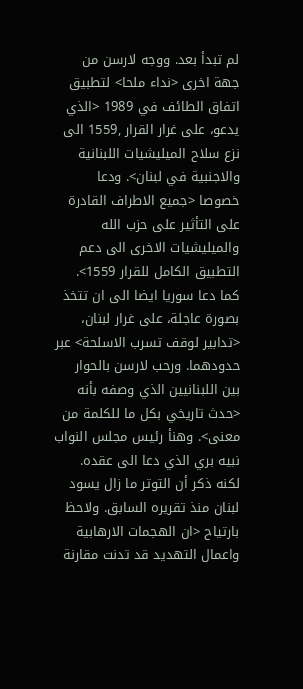لم تبدأ بعد. ووجه لارسن من جهة اخرى <نداء ملحا> لتطبيق اتفاق الطائف في 1989 <الذي يدعو، على غرار القرار ,1559 الى نزع سلاح الميليشيات اللبنانية والاجنبية في لبنان>. ودعا خصوصا <جميع الاطراف القادرة على التأثير على حزب الله والميليشيات الاخرى الى دعم التطبيق الكامل للقرار 1559>. كما دعا سوريا ايضا الى ان تتخذ بصورة عاجلة، على غرار لبنان، <تدابير لوقف تسرب الاسلحة> عبر حدودهما. ورحب لارسن بالحوار بين اللبنانيين الذي وصفه بأنه <حدث تاريخي بكل ما للكلمة من معنى>. وهنأ رئيس مجلس النواب نبيه بري الذي دعا الى عقده. لكنه ذكر أن التوتر ما زال يسود لبنان منذ تقريره السابق. ولاحظ بارتياح <ان الهجمات الارهابية واعمال التهديد قد تدنت مقارنة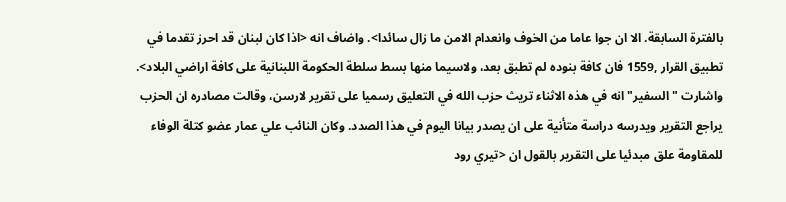بالفترة السابقة. الا ان جوا عاما من الخوف وانعدام الامن ما زال سائدا>. واضاف انه <اذا كان لبنان قد احرز تقدما في تطبيق القرار ,1559 فان كافة بنوده لم تطبق بعد، ولاسيما منها بسط سلطة الحكومة اللبنانية على كافة اراضي البلاد>. واشارت "السفير" انه في هذه الاثناء تريث حزب الله في التعليق رسميا على تقرير لارسن، وقالت مصادره ان الحزب يراجع التقرير ويدرسه دراسة متأنية على ان يصدر بيانا اليوم في هذا الصدد. وكان النائب علي عمار عضو كتلة الوفاء للمقاومة علق مبدئيا على التقرير بالقول ان <تيري رود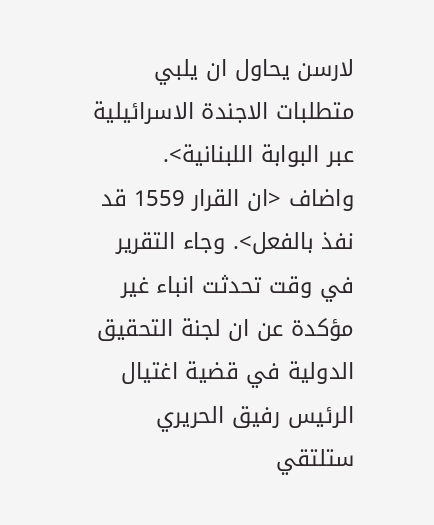لارسن يحاول ان يلبي متطلبات الاجندة الاسرائيلية عبر البوابة اللبنانية>. واضاف <ان القرار 1559 قد نفذ بالفعل>. وجاء التقرير في وقت تحدثت انباء غير مؤكدة عن ان لجنة التحقيق الدولية في قضية اغتيال الرئيس رفيق الحريري ستلتقي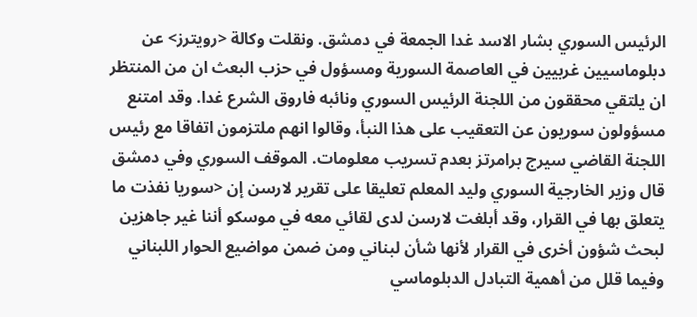الرئيس السوري بشار الاسد غدا الجمعة في دمشق. ونقلت وكالة <رويترز> عن دبلوماسيين غربيين في العاصمة السورية ومسؤول في حزب البعث ان من المنتظر ان يلتقي محققون من اللجنة الرئيس السوري ونائبه فاروق الشرع غدا. وقد امتنع مسؤولون سوريون عن التعقيب على هذا النبأ، وقالوا انهم ملتزمون اتفاقا مع رئيس اللجنة القاضي سيرج برامرتز بعدم تسريب معلومات. الموقف السوري وفي دمشق قال وزير الخارجية السوري وليد المعلم تعليقا على تقرير لارسن إن <سوريا نفذت ما يتعلق بها في القرار، وقد أبلغت لارسن لدى لقائي معه في موسكو أننا غير جاهزين لبحث شؤون أخرى في القرار لأنها شأن لبناني ومن ضمن مواضيع الحوار اللبناني وفيما قلل من أهمية التبادل الدبلوماسي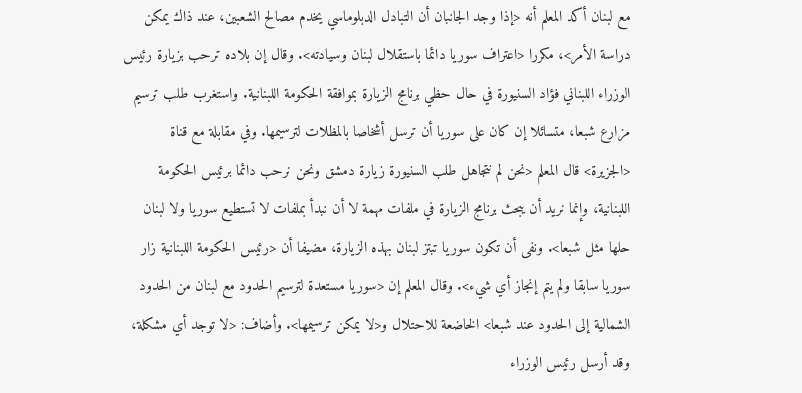مع لبنان أكد المعلم أنه <إذا وجد الجانبان أن التبادل الدبلوماسي يخدم مصالح الشعبين، عند ذاك يمكن دراسة الأمر>، مكررا <اعتراف سوريا دائما باستقلال لبنان وسيادته>. وقال إن بلاده ترحب بزيارة رئيس الوزراء اللبناني فؤاد السنيورة في حال حظي برنامج الزيارة بموافقة الحكومة اللبنانية. واستغرب طلب ترسيم مزارع شبعا، متسائلا إن كان على سوريا أن ترسل أشخاصا بالمظلات لترسيمها. وفي مقابلة مع قناة <الجزيرة> قال المعلم <نحن لم نتجاهل طلب السنيورة زيارة دمشق ونحن نرحب دائما برئيس الحكومة اللبنانية، وإنما نريد أن يبحث برنامج الزيارة في ملفات مهمة لا أن نبدأ بملفات لا تستطيع سوريا ولا لبنان حلها مثل شبعا>. ونفى أن تكون سوريا تبتز لبنان بهذه الزيارة، مضيفا أن <رئيس الحكومة اللبنانية زار سوريا سابقا ولم يتم إنجاز أي شيء>. وقال المعلم إن <سوريا مستعدة لترسيم الحدود مع لبنان من الحدود الشمالية إلى الحدود عند شبعا> الخاضعة للاحتلال و<لا يمكن ترسيمها>. وأضاف: <لا توجد أي مشكلة، وقد أرسل رئيس الوزراء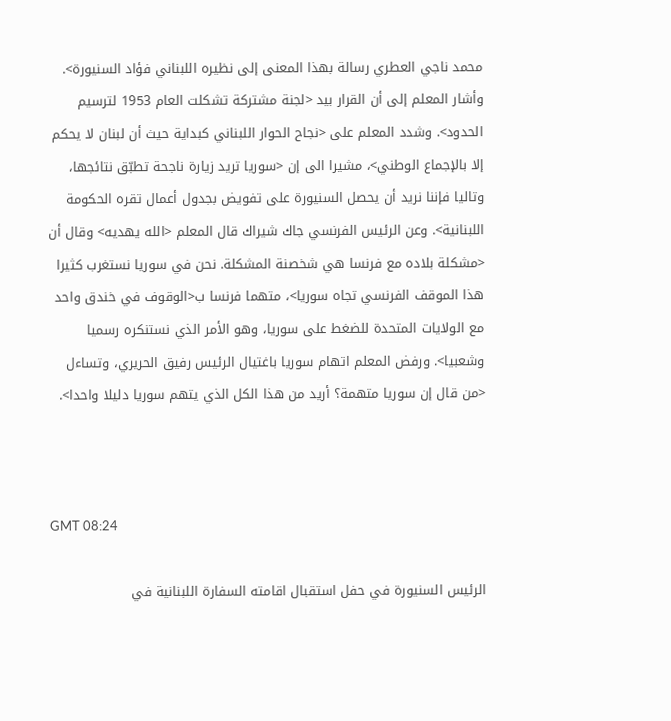محمد ناجي العطري رسالة بهذا المعنى إلى نظيره اللبناني فؤاد السنيورة>. وأشار المعلم إلى أن القرار بيد <لجنة مشتركة تشكلت العام 1953 لترسيم الحدود>. وشدد المعلم على <نجاح الحوار اللبناني كبداية حيث أن لبنان لا يحكم إلا بالإجماع الوطني>، مشيرا الى إن <سوريا تريد زيارة ناجحة تطبّق نتائجها، وتاليا فإننا نريد أن يحصل السنيورة على تفويض بجدول أعمال تقره الحكومة اللبنانية>. وعن الرئيس الفرنسي جاك شيراك قال المعلم <الله يهديه> وقال أن <مشكلة بلاده مع فرنسا هي شخصنة المشكلة. نحن في سوريا نستغرب كثيرا هذا الموقف الفرنسي تجاه سوريا>، متهما فرنسا ب<الوقوف في خندق واحد مع الولايات المتحدة للضغط على سوريا، وهو الأمر الذي نستنكره رسميا وشعبيا>. ورفض المعلم اتهام سوريا باغتيال الرئيس رفيق الحريري، وتساءل <من قال إن سوريا متهمة؟ أريد من هذا الكل الذي يتهم سوريا دليلا واحدا>.



GMT 08:24

الرئيس السنيورة في حفل استقبال اقامته السفارة اللبنانية في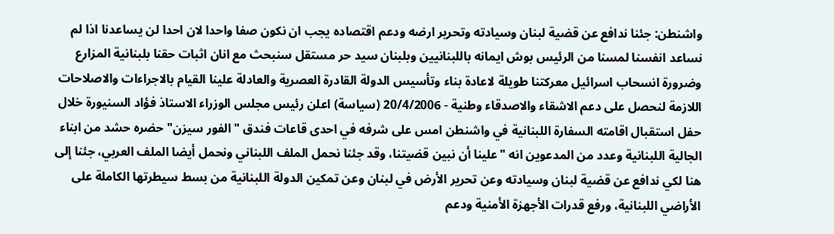واشنطن: جئنا ندافع عن قضية لبنان وسيادته وتحرير ارضه ودعم اقتصاده يجب ان نكون صفا واحدا لان احدا لن يساعدنا اذا لم نساعد انفسنا لمسنا من الرئيس بوش ايمانه باللبنانيين وبلبنان سيد حر مستقل سنبحث مع انان اثبات حقنا بلبنانية المزارع وضرورة انسحاب اسرائيل معركتنا طويلة لاعادة بناء وتأسيس الدولة القادرة العصرية والعادلة علينا القيام بالاجراءات والاصلاحات اللازمة لنحصل على دعم الاشقاء والاصدقاء وطنية - 20/4/2006 (سياسة) اعلن رئيس مجلس الوزراء الاستاذ فؤاد السنيورة خلال حفل استقبال اقامته السفارة اللبنانية في واشنطن امس على شرفه في احدى قاعات فندق "الفور سيزن" حضره حشد من ابناء الجالية اللبنانية وعدد من المدعوين انه "علينا أن نبين قضيتنا، وقد جئنا نحمل الملف اللبناني ونحمل أيضا الملف العربي، جئنا إلى هنا لكي ندافع عن قضية لبنان وسيادته وعن تحرير الأرض في لبنان وعن تمكين الدولة اللبنانية من بسط سيطرتها الكاملة على الأراضي اللبنانية، ورفع قدرات الأجهزة الأمنية ودعم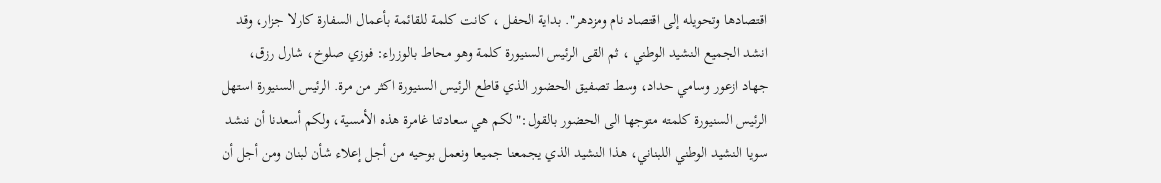اقتصادها وتحويله إلى اقتصاد نام ومزدهر". بداية الحفل ، كانت كلمة للقائمة بأعمال السفارة كارلا جزار، وقد انشد الجميع النشيد الوطني ، ثم القى الرئيس السنيورة كلمة وهو محاط بالوزراء: فوزي صلوخ، شارل رزق، جهاد ازعور وسامي حداد، وسط تصفيق الحضور الذي قاطع الرئيس السنيورة اكثر من مرة. الرئيس السنيورة استهل الرئيس السنيورة كلمته متوجها الى الحضور بالقول:" لكم هي سعادتنا غامرة هذه الأمسية، ولكم أسعدنا أن ننشد سويا النشيد الوطني اللبناني، هذا النشيد الذي يجمعنا جميعا ونعمل بوحيه من أجل إعلاء شأن لبنان ومن أجل أن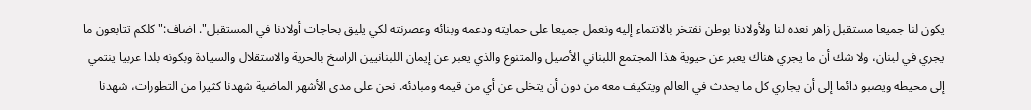يكون لنا جميعا مستقبل زاهر نعده لنا ولأولادنا بوطن نفتخر بالانتماء إليه ونعمل جميعا على حمايته ودعمه وبنائه وعصرنته لكي يليق بحاجات أولادنا في المستقبل". اضاف:"كلكم تتابعون ما يجري في لبنان، ولا شك أن ما يجري هناك يعبر عن حيوية هذا المجتمع اللبناني الأصيل والمتنوع والذي يعبر عن إيمان اللبنانيين الراسخ بالحرية والاستقلال والسيادة وبكونه بلدا عربيا ينتمي إلى محيطه ويصبو دائما إلى أن يجاري كل ما يحدث في العالم ويتكيف معه من دون أن يتخلى عن أي من قيمه ومبادئه. نحن على مدى الأشهر الماضية شهدنا كثيرا من التطورات، شهدنا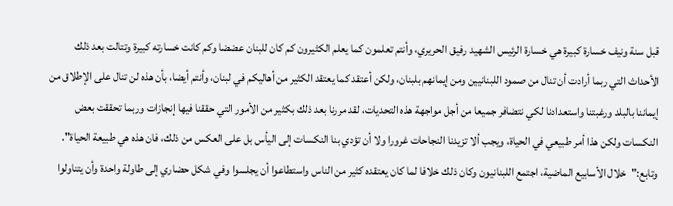قبل سنة ونيف خسارة كبيرة هي خسارة الرئيس الشهيد رفيق الحريري، وأنتم تعلمون كما يعلم الكثيرون كم كان للبنان عضضا وكم كانت خسارته كبيرة وتتالت بعد ذلك الأحداث التي ربما أرادت أن تنال من صمود اللبنانيين ومن إيمانهم بلبنان، ولكن أعتقد كما يعتقد الكثير من أهاليكم في لبنان، وأنتم أيضا، بأن هذه لن تنال على الإطلاق من إيماننا بالبلد ورغبتنا واستعدادنا لكي نتضافر جميعا من أجل مواجهة هذه التحديات، لقد مررنا بعد ذلك بكثير من الأمور التي حققنا فيها إنجازات وربما تحققت بعض النكسات ولكن هذا أمر طبيعي في الحياة، ويجب ألا تزيدنا النجاحات غرورا ولا أن تؤدي بنا النكسات إلى اليأس بل على العكس من ذلك، فان هذه هي طبيعة الحياة". وتابع:"خلال الأسابيع الماضية، اجتمع اللبنانيون وكان ذلك خلافا لما كان يعتقده كثير من الناس واستطاعوا أن يجلسوا وفي شكل حضاري إلى طاولة واحدة وأن يتناولوا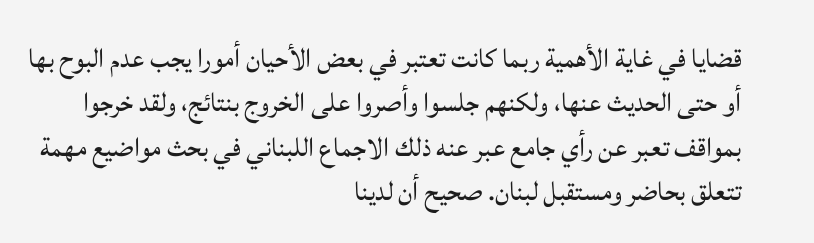قضايا في غاية الأهمية ربما كانت تعتبر في بعض الأحيان أمورا يجب عدم البوح بها أو حتى الحديث عنها، ولكنهم جلسوا وأصروا على الخروج بنتائج، ولقد خرجوا بمواقف تعبر عن رأي جامع عبر عنه ذلك الاجماع اللبناني في بحث مواضيع مهمة تتعلق بحاضر ومستقبل لبنان. صحيح أن لدينا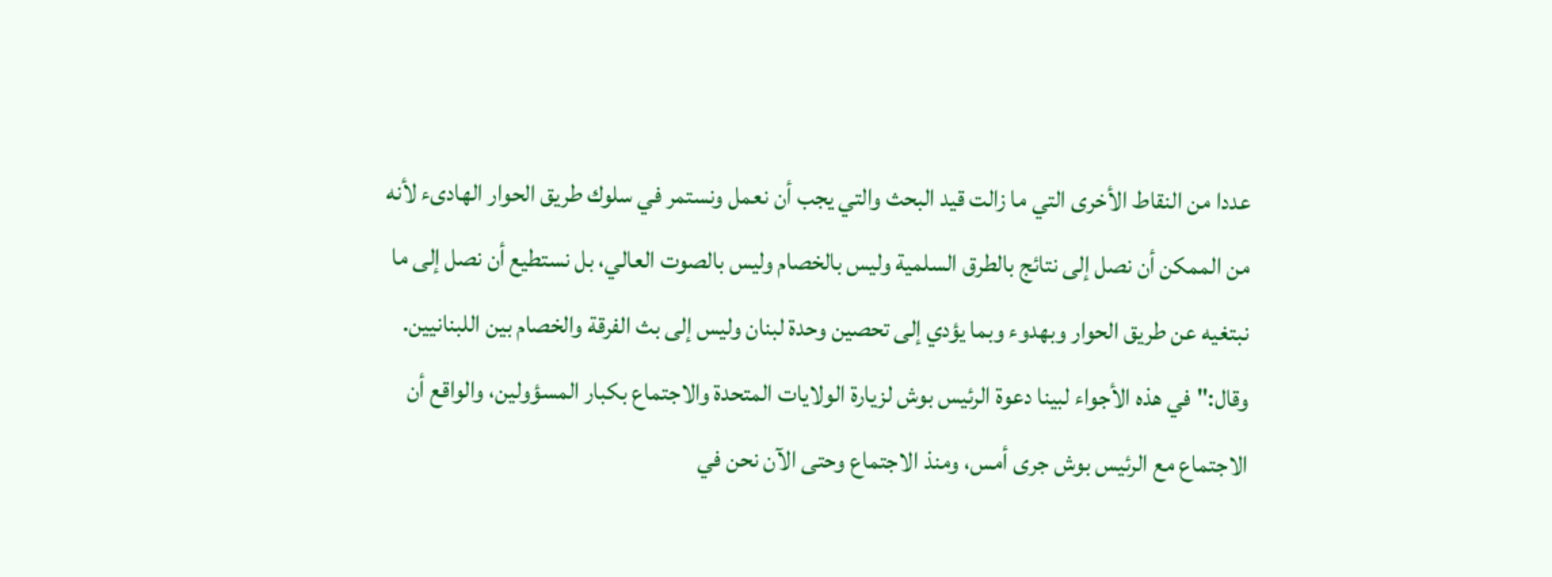عددا من النقاط الأخرى التي ما زالت قيد البحث والتي يجب أن نعمل ونستمر في سلوك طريق الحوار الهادىء لأنه من الممكن أن نصل إلى نتائج بالطرق السلمية وليس بالخصام وليس بالصوت العالي، بل نستطيع أن نصل إلى ما نبتغيه عن طريق الحوار وبهدوء وبما يؤدي إلى تحصين وحدة لبنان وليس إلى بث الفرقة والخصام بين اللبنانيين. وقال:"في هذه الأجواء لبينا دعوة الرئيس بوش لزيارة الولايات المتحدة والاجتماع بكبار المسؤولين، والواقع أن الاجتماع مع الرئيس بوش جرى أمس، ومنذ الاجتماع وحتى الآن نحن في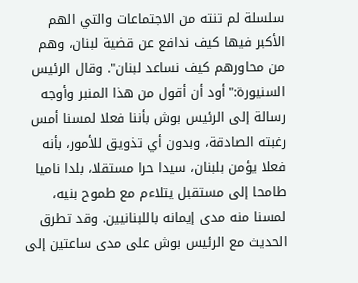سلسلة لم تنته من الاجتماعات والتي الهم الأكبر فيها كيف ندافع عن قضية لبنان، وهم من محاورهم كيف نساعد لبنان". وقال الرئيس السنيورة:"أود أن أقول من هذا المنبر وأوجه رسالة إلى الرئيس بوش بأننا فعلا لمسنا أمس رغبته الصادقة، وبدون أي تذويق للأمور، بأنه فعلا يؤمن بلبنان، سيدا حرا مستقلا، بلدا ناميا طامحا إلى مستقبل يتلاءم مع طموح بنيه، لمسنا منه مدى إيمانه باللبنانيين. وقد تطرق الحديث مع الرئيس بوش على مدى ساعتين إلى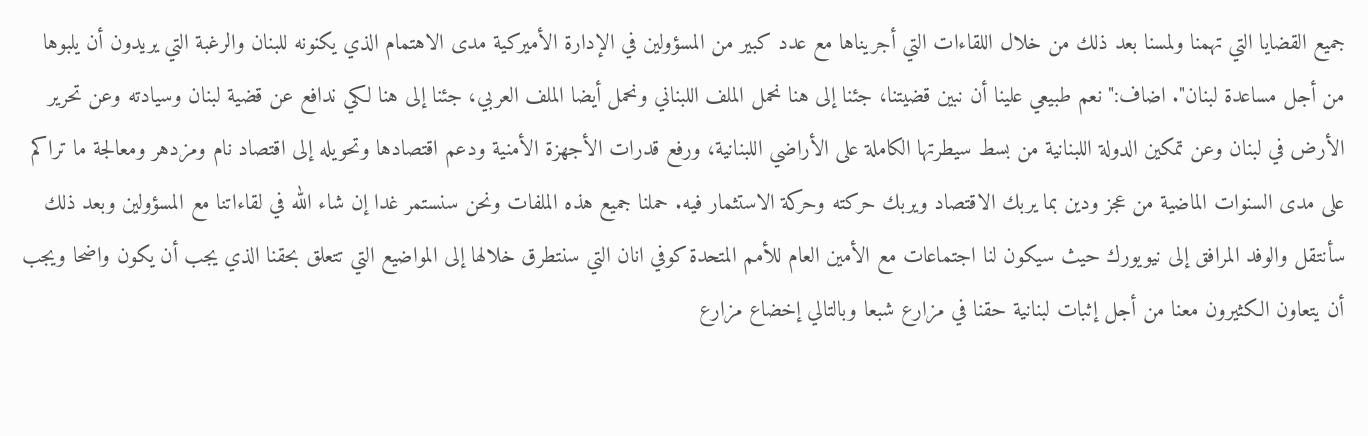جميع القضايا التي تهمنا ولمسنا بعد ذلك من خلال اللقاءات التي أجريناها مع عدد كبير من المسؤولين في الإدارة الأميركية مدى الاهتمام الذي يكنونه للبنان والرغبة التي يريدون أن يلبوها من أجل مساعدة لبنان". اضاف:" نعم طبيعي علينا أن نبين قضيتنا، جئنا إلى هنا نحمل الملف اللبناني ونحمل أيضا الملف العربي، جئنا إلى هنا لكي ندافع عن قضية لبنان وسيادته وعن تحرير الأرض في لبنان وعن تمكين الدولة اللبنانية من بسط سيطرتها الكاملة على الأراضي اللبنانية، ورفع قدرات الأجهزة الأمنية ودعم اقتصادها وتحويله إلى اقتصاد نام ومزدهر ومعالجة ما تراكم على مدى السنوات الماضية من عجز ودين بما يربك الاقتصاد ويربك حركته وحركة الاستثمار فيه. حملنا جميع هذه الملفات ونحن سنستمر غدا إن شاء الله في لقاءاتنا مع المسؤولين وبعد ذلك سأنتقل والوفد المرافق إلى نيويورك حيث سيكون لنا اجتماعات مع الأمين العام للأمم المتحدة كوفي انان التي سنتطرق خلالها إلى المواضيع التي تتعلق بحقنا الذي يجب أن يكون واضحا ويجب أن يتعاون الكثيرون معنا من أجل إثبات لبنانية حقنا في مزارع شبعا وبالتالي إخضاع مزارع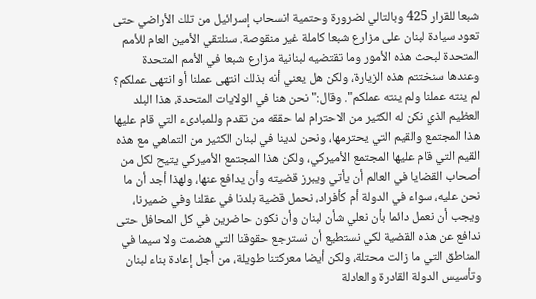شبعا للقرار 425 وبالتالي لضرورة وحتمية انسحاب إسرائيل من تلك الأراضي حتى تعود سيادة لبنان على مزارع شبعا كاملة غير منقوصة. سنلتقي الأمين العام للأمم المتحدة لبحث هذه الأمور وما تقتضيه لبنانية مزارع شبعا في الأمم المتحدة وعندها سنختتم هذه الزيارة، ولكن هل يعني أنه بذلك انتهى عملنا أو انتهى عملكم؟ لم ينته عملنا ولم ينته عملكم". وقال:"نحن هنا في الولايات المتحدة، هذا البلد العظيم الذي نكن له الكثير من الاحترام لما حققه من تقدم وللمبادىء التي قام عليها هذا المجتمع والقيم التي يحترمها، ونحن لدينا في لبنان الكثير من التماهي مع هذه القيم التي قام عليها المجتمع الأميركي، ولكن هذا المجتمع الأميركي يتيح لكل من أصحاب القضايا في العالم أن يأتي ويبرز قضيته وأن يدافع عنها، ولهذا أجد أن ما نحن عليه، سواء في الدولة أم كأفراد، نحمل قضية بلدنا في عقلنا وفي ضميرنا، ويجب أن نعمل دائما بأن نعلي شأن لبنان وأن نكون حاضرين في كل المحافل حتى ندافع عن هذه القضية لكي نستطيع أن نسترجع حقوقنا التي هضمت ولا سيما في المناطق التي ما زالت محتلة، ولكن أيضا معركتنا طويلة، من أجل إعادة بناء لبنان وتأسيس الدولة القادرة والعادلة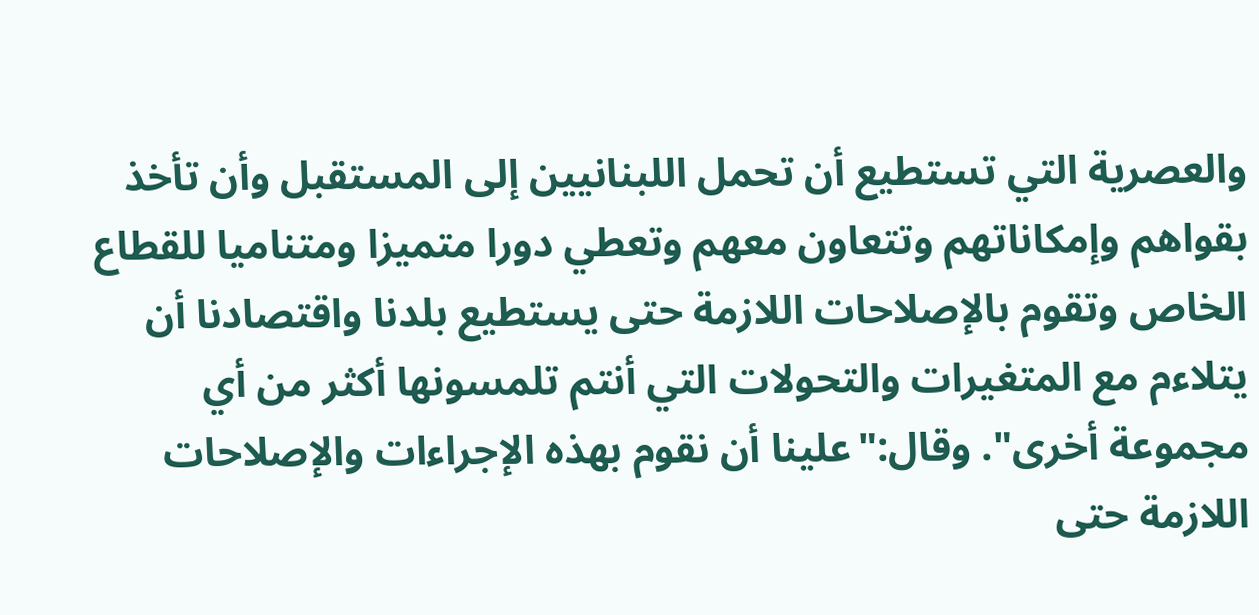والعصرية التي تستطيع أن تحمل اللبنانيين إلى المستقبل وأن تأخذ بقواهم وإمكاناتهم وتتعاون معهم وتعطي دورا متميزا ومتناميا للقطاع الخاص وتقوم بالإصلاحات اللازمة حتى يستطيع بلدنا واقتصادنا أن يتلاءم مع المتغيرات والتحولات التي أنتم تلمسونها أكثر من أي مجموعة أخرى". وقال:"علينا أن نقوم بهذه الإجراءات والإصلاحات اللازمة حتى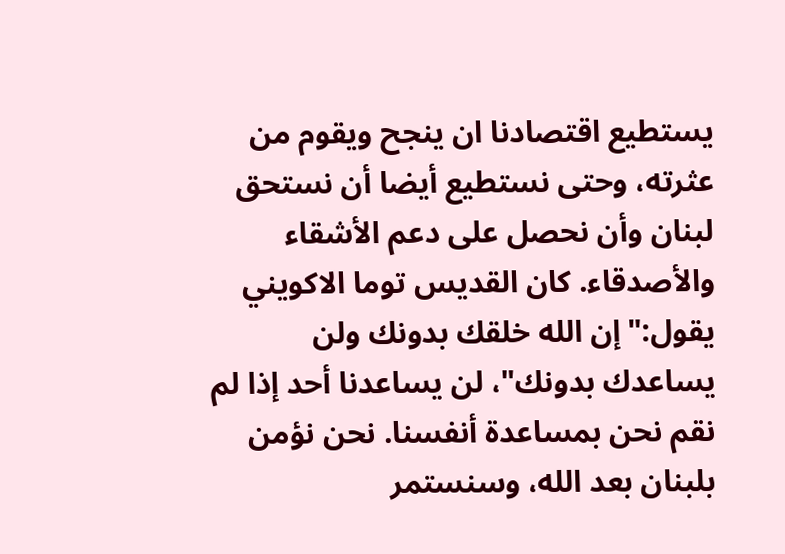يستطيع اقتصادنا ان ينجح ويقوم من عثرته، وحتى نستطيع أيضا أن نستحق لبنان وأن نحصل على دعم الأشقاء والأصدقاء. كان القديس توما الاكويني يقول:"إن الله خلقك بدونك ولن يساعدك بدونك"، لن يساعدنا أحد إذا لم نقم نحن بمساعدة أنفسنا. نحن نؤمن بلبنان بعد الله، وسنستمر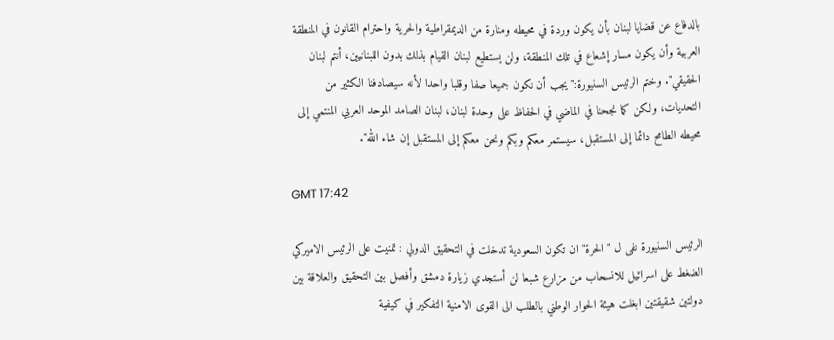بالدفاع عن قضايا لبنان بأن يكون وردة في محيطه ومنارة من الديمقراطية والحرية واحترام القانون في المنطقة العربية وأن يكون مسار إشعاع في تلك المنطقة، ولن يستطيع لبنان القيام بذلك بدون اللبنانيين، أنتم لبنان الحقيقي". وختم الرئيس السنيورة:"يجب أن نكون جميعا صفا وقلبا واحدا لأنه سيصادفنا الكثير من التحديات، ولكن كما نجحنا في الماضي في الحفاظ على وحدة لبنان، لبنان الصامد الموحد العربي المنتمي إلى محيطه الطامح دائما إلى المستقبل، سيستمر معكم وبكم ونحن معكم إلى المستقبل إن شاء الله".

GMT 17:42

الرئيس السنيورة نفى ل "الحرة" ان تكون السعودية تدخلت في التحقيق الدولي : تمنيت على الرئيس الاميركي الضغط على اسرائيل للانسحاب من مزارع شبعا لن أستجدي زيارة دمشق وأفصل بين التحقيق والعلاقة بين دولتين شقيقتين ابغلت هيئة الحوار الوطني بالطلب الى القوى الامنية التفكير في كيفية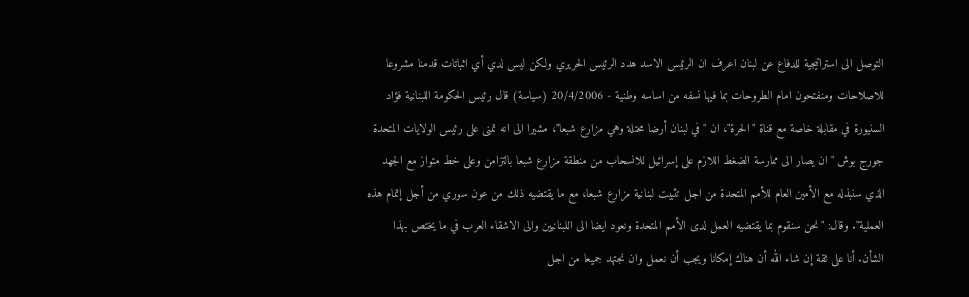التوصل الى استراتيجية للدفاع عن لبنان اعرف ان الرئيس الاسد هدد الرئيس الحريري ولكن ليس لدي أي اثباتات قدمنا مشروعا للاصلاحات ومنفتحون امام الطروحات بما فيها نسفه من اساسه وطنية - 20/4/2006 (سياسة) قال رئيس الحكومة اللبنانية فؤاد السنيورة في مقابلة خاصة مع قناة "الحرة"، ان "في لبنان أرضا محتلة وهي مزارع شبعا"، مشيرا الى انه تمنى على رئيس الولايات المتحدة جورج بوش "ان يصار الى ممارسة الضغط اللازم على إسرائيل للانسحاب من منطقة مزارع شبعا بالتزامن وعلى خط متواز مع الجهد الذي سنبذله مع الأمين العام للأمم المتحدة من اجل تثبيت لبنانية مزارع شبعا، مع ما يقتضيه ذلك من عون سوري من أجل إتمام هذه العملية". وقال: "نحن سنقوم بما يقتضيه العمل لدى الأمم المتحدة ونعود ايضا الى اللبنانيين والى الاشقاء العرب في ما يختص بهذا الشأن. أنا على ثقة إن شاء الله أن هناك إمكانا ويجب أن نعمل وان نجتهد جميعا من اجل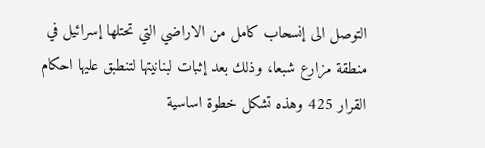التوصل الى إنسحاب كامل من الاراضي التي تحتلها إسرائيل في منطقة مزارع شبعا، وذلك بعد إثبات لبنانيتها لتنطبق عليها احكام القرار 425 وهذه تشكل خطوة اساسية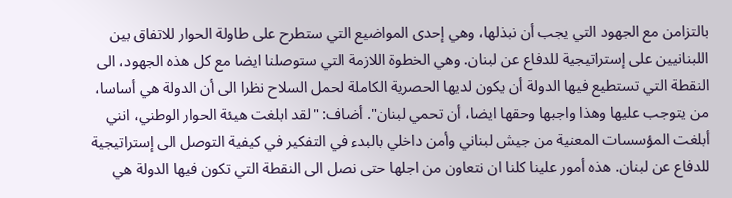بالتزامن مع الجهود التي يجب أن نبذلها، وهي إحدى المواضيع التي ستطرح على طاولة الحوار للاتفاق بين اللبنانيين على إستراتيجية للدفاع عن لبنان. وهي الخطوة اللازمة التي ستوصلنا ايضا مع كل هذه الجهود، الى النقطة التي تستطيع فيها الدولة أن يكون لديها الحصرية الكاملة لحمل السلاح نظرا الى أن الدولة هي أساسا، من يتوجب عليها وهذا واجبها وحقها ايضا، أن تحمي لبنان". أضاف: "لقد ابلغت هيئة الحوار الوطني، انني أبلغت المؤسسات المعنية من جيش لبناني وأمن داخلي بالبدء في التفكير في كيفية التوصل الى إستراتيجية للدفاع عن لبنان. هذه أمور علينا كلنا ان نتعاون من اجلها حتى نصل الى النقطة التي تكون فيها الدولة هي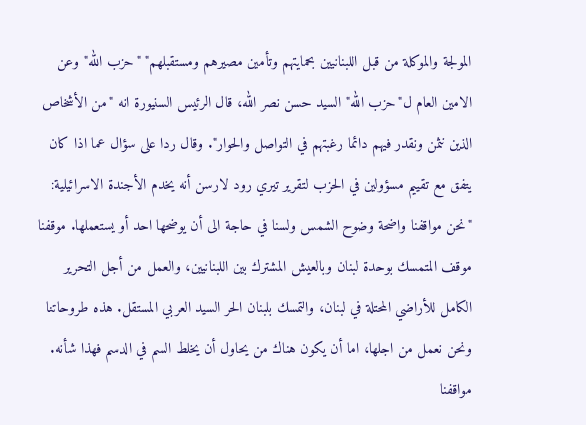المولجة والموكلة من قبل اللبنانيين بحمايتهم وتأمين مصيرهم ومستقبلهم" "حزب الله" وعن الامين العام ل"حزب الله" السيد حسن نصر الله، قال الرئيس السنيورة انه "من الأشخاص الذين نثمن ونقدر فيهم دائما رغبتهم في التواصل والحوار". وقال ردا على سؤال عما اذا كان يتفق مع تقييم مسؤولين في الحزب لتقرير تيري رود لارسن أنه يخدم الأجندة الاسرائيلية: "نحن مواقفنا واضحة وضوح الشمس ولسنا في حاجة الى أن يوضحها احد أو يستعملها. موقفنا موقف المتمسك بوحدة لبنان وبالعيش المشترك بين اللبنانيين، والعمل من أجل التحرير الكامل للأراضي المحتلة في لبنان، والتمسك بلبنان الحر السيد العربي المستقل. هذه طروحاتنا ونحن نعمل من اجلها، اما أن يكون هناك من يحاول أن يخلط السم في الدسم فهذا شأنه. مواقفنا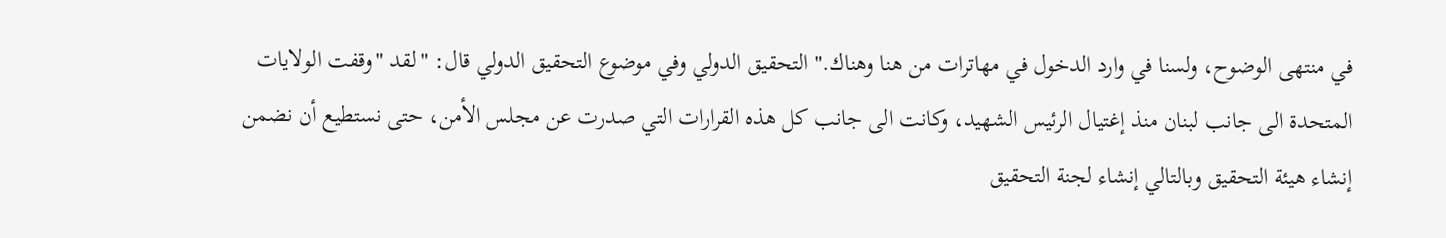في منتهى الوضوح، ولسنا في وارد الدخول في مهاترات من هنا وهناك." التحقيق الدولي وفي موضوع التحقيق الدولي قال: "لقد "وقفت الولايات المتحدة الى جانب لبنان منذ إغتيال الرئيس الشهيد، وكانت الى جانب كل هذه القرارات التي صدرت عن مجلس الأمن، حتى نستطيع أن نضمن إنشاء هيئة التحقيق وبالتالي إنشاء لجنة التحقيق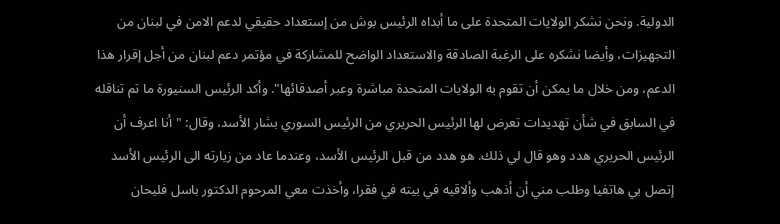الدولية. ونحن نشكر الولايات المتحدة على ما أبداه الرئيس بوش من إستعداد حقيقي لدعم الامن في لبنان من التجهيزات، وأيضا نشكره على الرغبة الصادقة والاستعداد الواضح للمشاركة في مؤتمر دعم لبنان من أجل إقرار هذا الدعم، ومن خلال ما يمكن أن تقوم به الولايات المتحدة مباشرة وعبر أصدقائها". وأكد الرئيس السنيورة ما تم تناقله في السابق في شأن تهديدات تعرض لها الرئيس الحريري من الرئيس السوري بشار الأسد، وقال: "أنا اعرف أن الرئيس الحريري هدد وهو قال لي ذلك. هو هدد من قبل الرئيس الأسد، وعندما عاد من زيارته الى الرئيس الأسد إتصل بي هاتفيا وطلب مني أن أذهب وألاقيه في بيته في فقرا، وأخذت معي المرحوم الدكتور باسل فليحان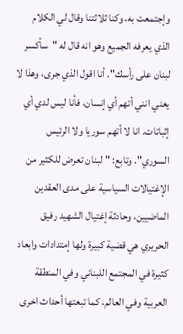وإجتمعت به، وكنا ثلاثتنا وقال لي الكلام الذي يعرفه الجميع وهو انه قال له "سأكسر لبنان على رأسك". أنا اقول الذي جرى، وهذا لا يعني انني أتهم أي إنسان، فأنا ليس لدي أي إثباتات. انا لا أتهم سوريا ولا الرئيس السوري". وتابع: "لبنان تعرض للكثير من الإغتيالات السياسية على مدى العقدين الماضيين، وحادثة إغتيال الشهيد رفيق الحريري هي قضية كبيرة ولها إمتدادات وابعاد كثيرة في المجتمع اللبناني وفي المنطقة العربية وفي العالم، كما تبعتها أحداث اخرى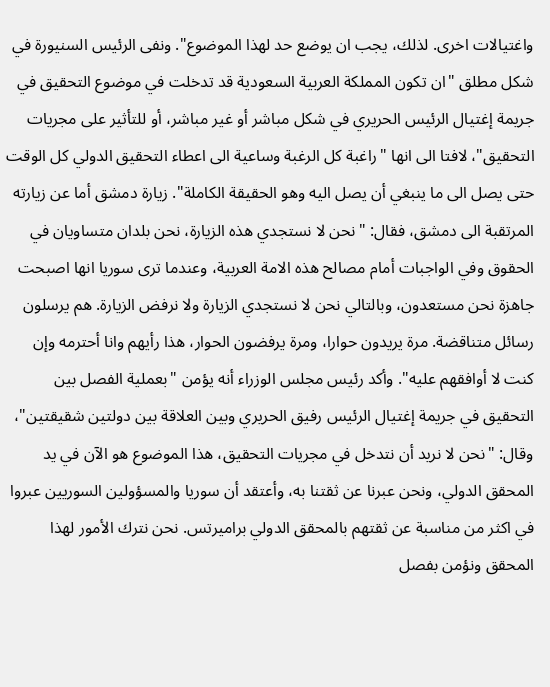واغتيالات اخرى. لذلك، يجب ان يوضع حد لهذا الموضوع". ونفى الرئيس السنيورة في شكل مطلق "ان تكون المملكة العربية السعودية قد تدخلت في موضوع التحقيق في جريمة إغتيال الرئيس الحريري في شكل مباشر أو غير مباشر، أو للتأثير على مجريات التحقيق"، لافتا الى انها "راغبة كل الرغبة وساعية الى اعطاء التحقيق الدولي كل الوقت حتى يصل الى ما ينبغي أن يصل اليه وهو الحقيقة الكاملة". زيارة دمشق أما عن زيارته المرتقبة الى دمشق، فقال: "نحن لا نستجدي هذه الزيارة، نحن بلدان متساويان في الحقوق وفي الواجبات أمام مصالح هذه الامة العربية، وعندما ترى سوريا انها اصبحت جاهزة نحن مستعدون، وبالتالي نحن لا نستجدي الزيارة ولا نرفض الزيارة. هم يرسلون رسائل متناقضة. مرة يريدون حوارا، ومرة يرفضون الحوار، هذا رأيهم وانا أحترمه وإن كنت لا أوافقهم عليه". وأكد رئيس مجلس الوزراء أنه يؤمن "بعملية الفصل بين التحقيق في جريمة إغتيال الرئيس رفيق الحريري وبين العلاقة بين دولتين شقيقتين"، وقال: "نحن لا نريد أن نتدخل في مجريات التحقيق، هذا الموضوع هو الآن في يد المحقق الدولي، ونحن عبرنا عن ثقتنا به، وأعتقد أن سوريا والمسؤولين السوريين عبروا في اكثر من مناسبة عن ثقتهم بالمحقق الدولي براميرتس. نحن نترك الأمور لهذا المحقق ونؤمن بفصل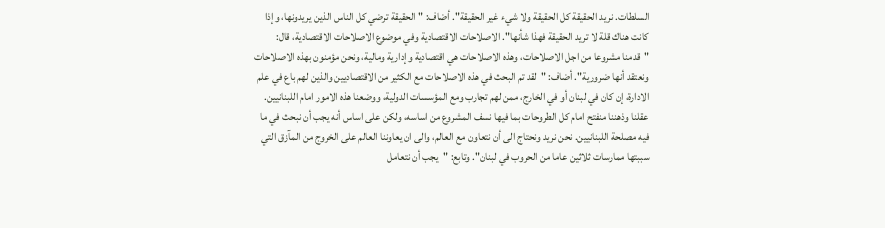السلطات. نريد الحقيقة كل الحقيقة ولا شيء غير الحقيقة". أضاف: "الحقيقة ترضي كل الناس الذين يريدونها، وإذا كانت هناك قلة لا تريد الحقيقة فهذا شأنها". الاصلاحات الاقتصادية وفي موضوع الاصلاحات الاقتصادية، قال: "قدمنا مشروعا من اجل الاصلاحات، وهذه الاصلاحات هي اقتصادية وإدارية ومالية، ونحن مؤمنون بهذه الاصلاحات ونعتقد أنها ضرورية". أضاف: "لقد تم البحث في هذه الاصلاحات مع الكثير من الاقتصاديين والذين لهم باع في علم الادارة، إن كان في لبنان أو في الخارج، ممن لهم تجارب ومع المؤسسات الدولية، ووضعنا هذه الامور امام اللبنانيين. عقلنا وذهننا منفتح امام كل الطروحات بما فيها نسف المشروع من اساسه، ولكن على اساس أنه يجب أن نبحث في ما فيه مصلحة اللبنانيين. نحن نريد ونحتاج الى أن نتعاون مع العالم، والى ان يعاوننا العالم على الخروج من المآزق التي سببتها ممارسات ثلاثين عاما من الحروب في لبنان". وتابع: "يجب أن نتعامل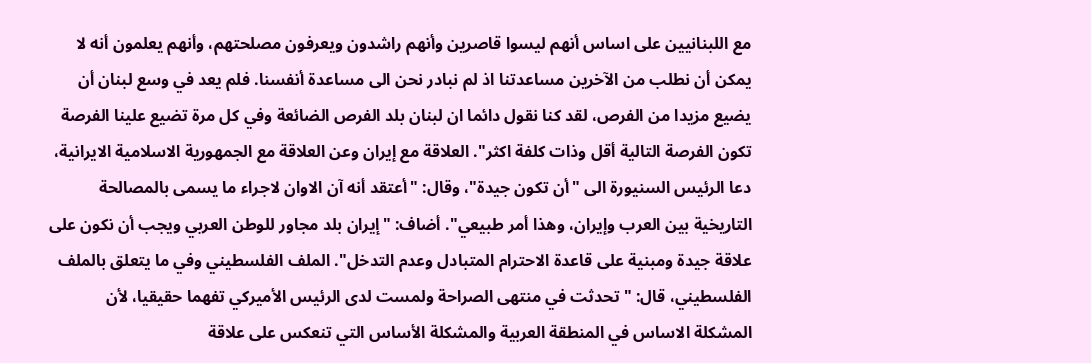مع اللبنانيين على اساس أنهم ليسوا قاصرين وأنهم راشدون ويعرفون مصلحتهم، وأنهم يعلمون أنه لا يمكن أن نطلب من الآخرين مساعدتنا اذ لم نبادر نحن الى مساعدة أنفسنا. فلم يعد في وسع لبنان أن يضيع مزيدا من الفرص، لقد كنا نقول دائما ان لبنان بلد الفرص الضائعة وفي كل مرة تضيع علينا الفرصة تكون الفرصة التالية أقل وذات كلفة اكثر". العلاقة مع إيران وعن العلاقة مع الجمهورية الاسلامية الايرانية، دعا الرئيس السنيورة الى "أن تكون جيدة"، وقال: "أعتقد أنه آن الاوان لاجراء ما يسمى بالمصالحة التاريخية بين العرب وإيران، وهذا أمر طبيعي". أضاف: "إيران بلد مجاور للوطن العربي ويجب أن نكون على علاقة جيدة ومبنية على قاعدة الاحترام المتبادل وعدم التدخل". الملف الفلسطيني وفي ما يتعلق بالملف الفلسطيني، قال: "تحدثت في منتهى الصراحة ولمست لدى الرئيس الأميركي تفهما حقيقيا، لأن المشكلة الاساس في المنطقة العربية والمشكلة الأساس التي تنعكس على علاقة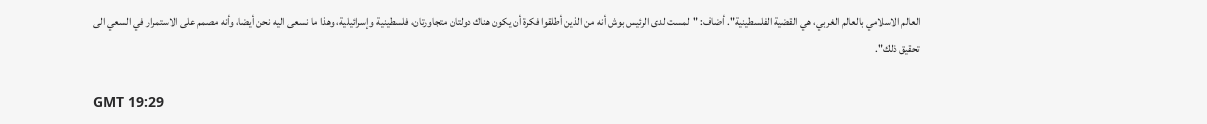العالم الاسلامي بالعالم الغربي، هي القضية الفلسطينية". أضاف: "لمست لدى الرئيس بوش أنه من الذين أطلقوا فكرة أن يكون هناك دولتان متجاورتان، فلسطينية وإسرائيلية، وهذا ما نسعى اليه نحن أيضا، وأنه مصمم على الاستمرار في السعي الى تحقيق ذلك".

GMT 19:29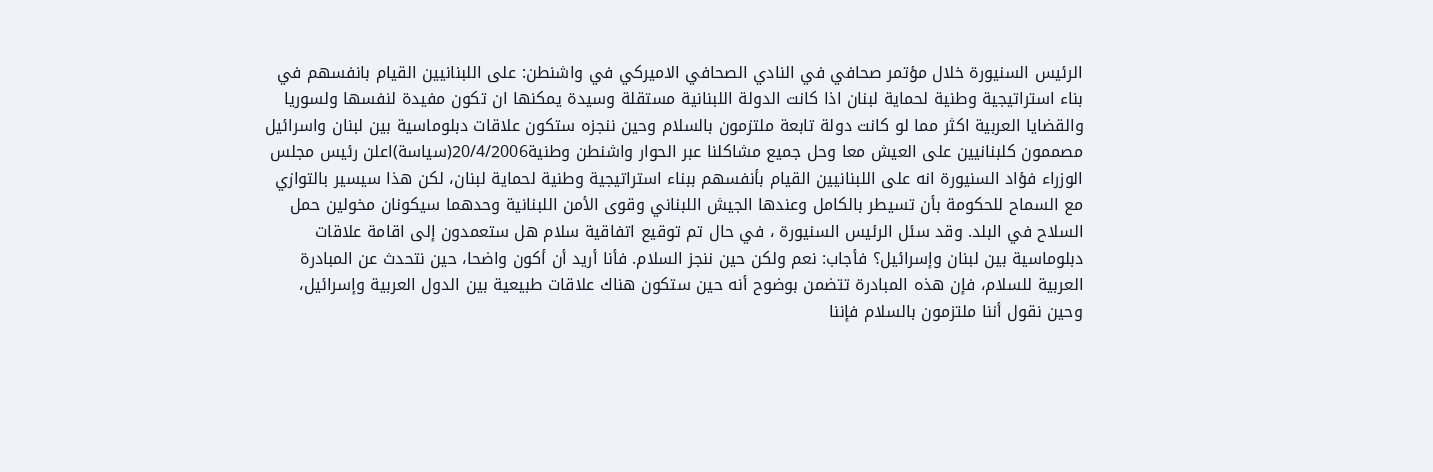الرئيس السنيورة خلال مؤتمر صحافي في النادي الصحافي الاميركي في واشنطن: على اللبنانيين القيام بانفسهم في بناء استراتيجية وطنية لحماية لبنان اذا كانت الدولة اللبنانية مستقلة وسيدة يمكنها ان تكون مفيدة لنفسها ولسوريا والقضايا العربية اكثر مما لو كانت دولة تابعة ملتزمون بالسلام وحين ننجزه ستكون علاقات دبلوماسية بين لبنان واسرائيل مصممون كلبنانيين على العيش معا وحل جميع مشاكلنا عبر الحوار واشنطن وطنية20/4/2006(سياسة)اعلن رئيس مجلس الوزراء فؤاد السنيورة انه على اللبنانيين القيام بأنفسهم ببناء استراتيجية وطنية لحماية لبنان، لكن هذا سيسير بالتوازي مع السماح للحكومة بأن تسيطر بالكامل وعندها الجيش اللبناني وقوى الأمن اللبنانية وحدهما سيكونان مخولين حمل السلاح في البلد. وقد سئل الرئيس السنيورة ، في حال تم توقيع اتفاقية سلام هل ستعمدون إلى اقامة علاقات دبلوماسية بين لبنان وإسرائيل؟ فأجاب: نعم ولكن حين ننجز السلام. فأنا أريد أن أكون واضحا، حين نتحدث عن المبادرة العربية للسلام، فإن هذه المبادرة تتضمن بوضوح أنه حين ستكون هناك علاقات طبيعية بين الدول العربية وإسرائيل، وحين نقول أننا ملتزمون بالسلام فإننا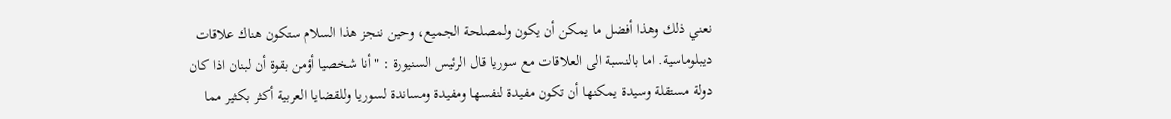نعني ذلك وهذا أفضل ما يمكن أن يكون ولمصلحة الجميع، وحين ننجز هذا السلام ستكون هناك علاقات ديبلوماسية. اما بالنسبة الى العلاقات مع سوريا قال الرئيس السنيورة : "أنا شخصيا أؤمن بقوة أن لبنان اذا كان دولة مستقلة وسيدة يمكنها أن تكون مفيدة لنفسها ومفيدة ومساندة لسوريا وللقضايا العربية أكثر بكثير مما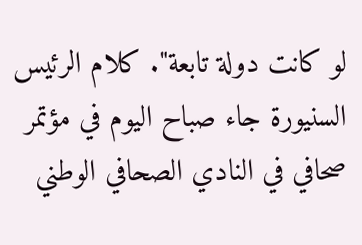لو كانت دولة تابعة". كلام الرئيس السنيورة جاء صباح اليوم في مؤتمر صحافي في النادي الصحافي الوطني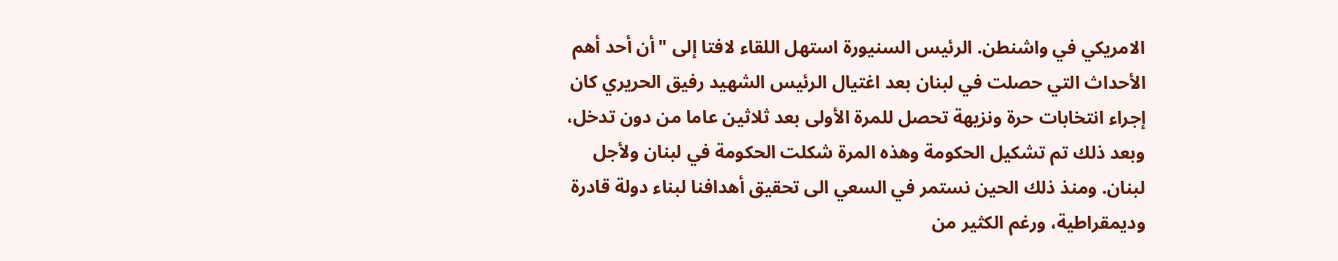الامريكي في واشنطن. الرئيس السنيورة استهل اللقاء لافتا إلى "أن أحد أهم الأحداث التي حصلت في لبنان بعد اغتيال الرئيس الشهيد رفيق الحريري كان إجراء انتخابات حرة ونزيهة تحصل للمرة الأولى بعد ثلاثين عاما من دون تدخل، وبعد ذلك تم تشكيل الحكومة وهذه المرة شكلت الحكومة في لبنان ولأجل لبنان. ومنذ ذلك الحين نستمر في السعي الى تحقيق أهدافنا لبناء دولة قادرة وديمقراطية، ورغم الكثير من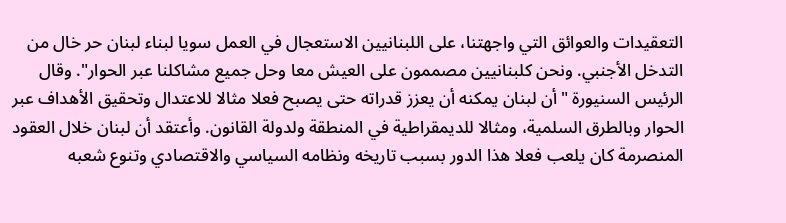التعقيدات والعوائق التي واجهتنا، على اللبنانيين الاستعجال في العمل سويا لبناء لبنان حر خال من التدخل الأجنبي. ونحن كلبنانيين مصممون على العيش معا وحل جميع مشاكلنا عبر الحوار". وقال الرئيس السنيورة "أن لبنان يمكنه أن يعزز قدراته حتى يصبح فعلا مثالا للاعتدال وتحقيق الأهداف عبر الحوار وبالطرق السلمية، ومثالا للديمقراطية في المنطقة ولدولة القانون. وأعتقد أن لبنان خلال العقود المنصرمة كان يلعب فعلا هذا الدور بسبب تاريخه ونظامه السياسي والاقتصادي وتنوع شعبه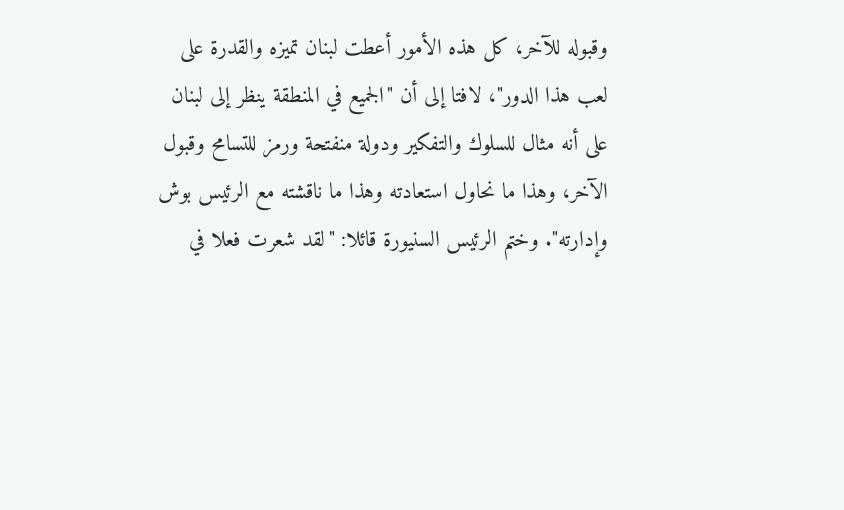وقبوله للآخر، كل هذه الأمور أعطت لبنان تميزه والقدرة على لعب هذا الدور"، لافتا إلى أن "الجميع في المنطقة ينظر إلى لبنان على أنه مثال للسلوك والتفكير ودولة منفتحة ورمز للتسامح وقبول الآخر، وهذا ما نحاول استعادته وهذا ما ناقشته مع الرئيس بوش وإدارته". وختم الرئيس السنيورة قائلا: "لقد شعرت فعلا في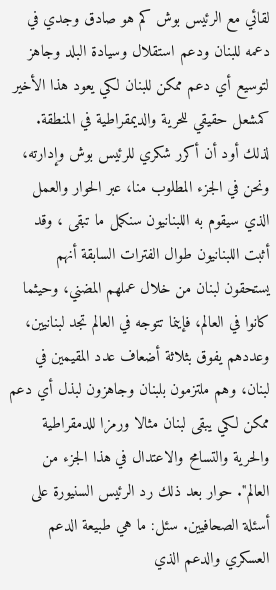لقائي مع الرئيس بوش كم هو صادق وجدي في دعمه للبنان ودعم استقلال وسيادة البلد وجاهز لتوسيع أي دعم ممكن للبنان لكي يعود هذا الأخير كمشعل حقيقي للحرية والديمقراطية في المنطقة. لذلك أود أن أكرر شكري للرئيس بوش وإدارته، ونحن في الجزء المطلوب منا، عبر الحوار والعمل الذي سيقوم به اللبنانيون سنكمل ما تبقى ، وقد أثبت اللبنانيون طوال الفترات السابقة أنهم يستحقون لبنان من خلال عملهم المضني، وحيثما كانوا في العالم، فإينما تتوجه في العالم تجد لبنانيين، وعددهم يفوق بثلاثة أضعاف عدد المقيمين في لبنان، وهم ملتزمون بلبنان وجاهزون لبذل أي دعم ممكن لكي يبقى لبنان مثالا ورمزا للدمقراطية والحرية والتسامح والاعتدال في هذا الجزء من العالم". حوار بعد ذلك رد الرئيس السنيورة على أسئلة الصحافيين. سئل: ما هي طبيعة الدعم العسكري والدعم الذي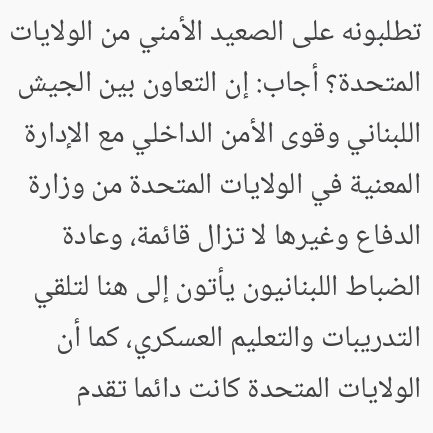تطلبونه على الصعيد الأمني من الولايات المتحدة؟ أجاب: إن التعاون بين الجيش اللبناني وقوى الأمن الداخلي مع الإدارة المعنية في الولايات المتحدة من وزارة الدفاع وغيرها لا تزال قائمة، وعادة الضباط اللبنانيون يأتون إلى هنا لتلقي التدريبات والتعليم العسكري، كما أن الولايات المتحدة كانت دائما تقدم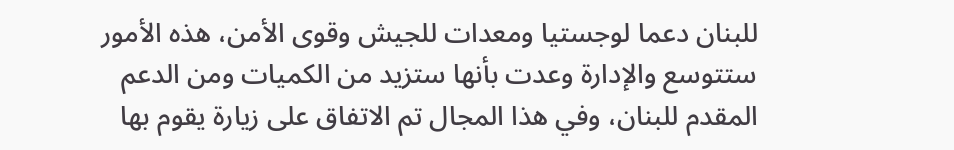للبنان دعما لوجستيا ومعدات للجيش وقوى الأمن، هذه الأمور ستتوسع والإدارة وعدت بأنها ستزيد من الكميات ومن الدعم المقدم للبنان، وفي هذا المجال تم الاتفاق على زيارة يقوم بها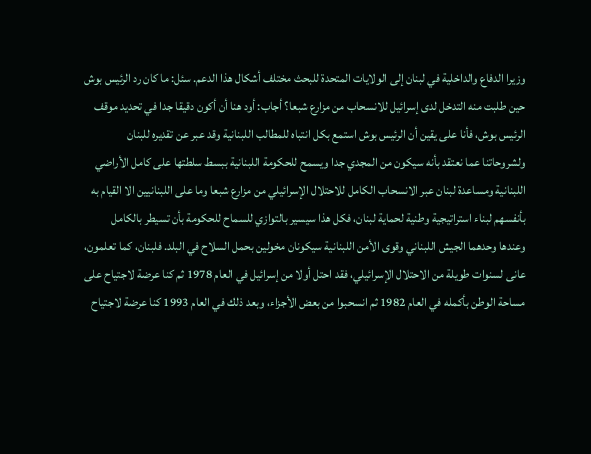وزيرا الدفاع والداخلية في لبنان إلى الولايات المتحدة للبحث مختلف أشكال هذا الدعم. سئل: ما كان رد الرئيس بوش حين طلبت منه التدخل لدى إسرائيل للانسحاب من مزارع شبعا؟ أجاب: أود هنا أن أكون دقيقا جدا في تحديد موقف الرئيس بوش، فأنا على يقين أن الرئيس بوش استمع بكل انتباه للمطالب اللبنانية وقد عبر عن تقديره للبنان ولشروحاتنا عما نعتقد بأنه سيكون من المجدي جدا ويسمح للحكومة اللبنانية ببسط سلطتها على كامل الأراضي اللبنانية ومساعدة لبنان عبر الانسحاب الكامل للاحتلال الإسرائيلي من مزارع شبعا وما على اللبنانيين الا القيام به بأنفسهم لبناء استراتيجية وطنية لحماية لبنان، فكل هذا سيسير بالتوازي للسماح للحكومة بأن تسيطر بالكامل وعندها وحدهما الجيش اللبناني وقوى الأمن اللبنانية سيكونان مخولين بحمل السلاح في البلد. فلبنان، كما تعلمون، عانى لسنوات طويلة من الاحتلال الإسرائيلي، فقد احتل أولا من إسرائيل في العام 1978 ثم كنا عرضة لاجتياح على مساحة الوطن بأكمله في العام 1982 ثم انسحبوا من بعض الأجزاء، وبعد ذلك في العام 1993 كنا عرضة لاجتياح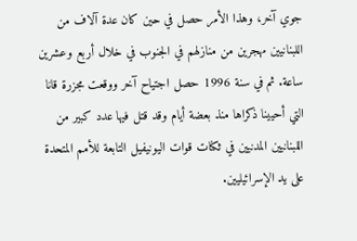جوي آخر، وهذا الأمر حصل في حين كان عدة آلاف من اللبنانيين مهجرين من منازلهم في الجنوب في خلال أربع وعشرين ساعة. ثم في سنة 1996 حصل اجتياح آخر ووقعت مجزرة قانا التي أحيينا ذكراها منذ بعضة أيام وقد قتل فيها عدد كبير من اللبنانيين المدنيين في ثكنات قوات اليونيفيل التابعة للأمم المتحدة على يد الإسرائيليين.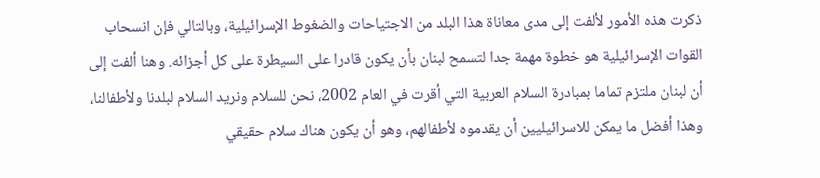ذكرت هذه الأمور لألفت إلى مدى معاناة هذا البلد من الاجتياحات والضغوط الإسرائيلية، وبالتالي فإن انسحاب القوات الإسرائيلية هو خطوة مهمة جدا لتسمح لبنان بأن يكون قادرا على السيطرة على كل أجزائه. وهنا ألفت إلى أن لبنان ملتزم تماما بمبادرة السلام العربية التي أقرت في العام 2002، نحن للسلام ونريد السلام لبلدنا ولأطفالنا، وهذا أفضل ما يمكن للاسرائيليين أن يقدموه لأطفالهم، وهو أن يكون هناك سلام حقيقي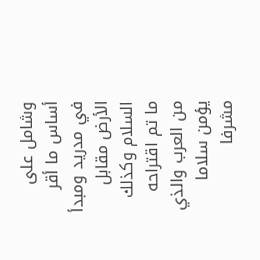وشامل على أساس ما أقر في مدريد ومبدأ الأرض مقابل السلام وكذلك ما تم اقتراحه من العرب والذي يؤمن سلاما مشرفا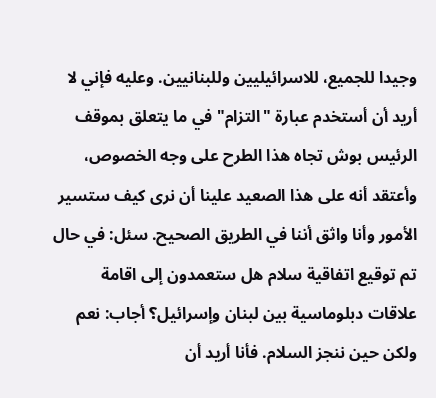وجيدا للجميع، للاسرائيليين وللبنانيين. وعليه فإني لا أريد أن أستخدم عبارة "التزام" في ما يتعلق بموقف الرئيس بوش تجاه هذا الطرح على وجه الخصوص، وأعتقد أنه على هذا الصعيد علينا أن نرى كيف ستسير الأمور وأنا واثق أننا في الطريق الصحيح. سئل: في حال تم توقيع اتفاقية سلام هل ستعمدون إلى اقامة علاقات دبلوماسية بين لبنان وإسرائيل؟ أجاب: نعم ولكن حين ننجز السلام. فأنا أريد أن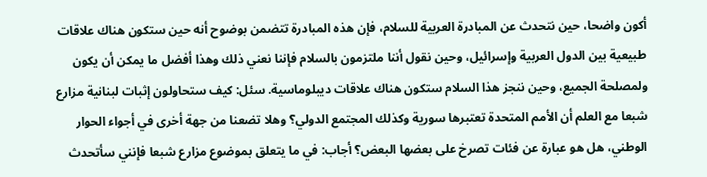أكون واضحا، حين نتحدث عن المبادرة العربية للسلام، فإن هذه المبادرة تتضمن بوضوح أنه حين ستكون هناك علاقات طبيعية بين الدول العربية وإسرائيل، وحين نقول أننا ملتزمون بالسلام فإننا نعني ذلك وهذا أفضل ما يمكن أن يكون ولمصلحة الجميع، وحين ننجز هذا السلام ستكون هناك علاقات ديبلوماسية. سئل: كيف ستحاولون إثبات لبنانية مزارع شبعا مع العلم أن الأمم المتحدة تعتبرها سورية وكذلك المجتمع الدولي؟ وهلا تضعنا من جهة أخرى في أجواء الحوار الوطني، هل هو عبارة عن فئات تصرخ على بعضها البعض؟ أجاب: في ما يتعلق بموضوع مزارع شبعا فإنني سأتحدث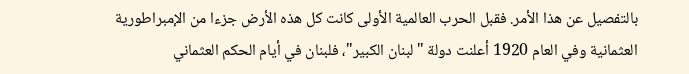بالتفصيل عن هذا الأمر. فقبل الحرب العالمية الأولى كانت كل هذه الأرض جزءا من الإمبراطورية العثمانية وفي العام 1920 أعلنت دولة "لبنان الكبير"، فلبنان في أيام الحكم العثماني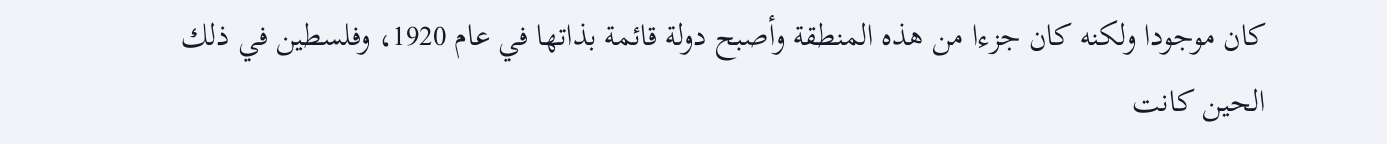كان موجودا ولكنه كان جزءا من هذه المنطقة وأصبح دولة قائمة بذاتها في عام 1920، وفلسطين في ذلك الحين كانت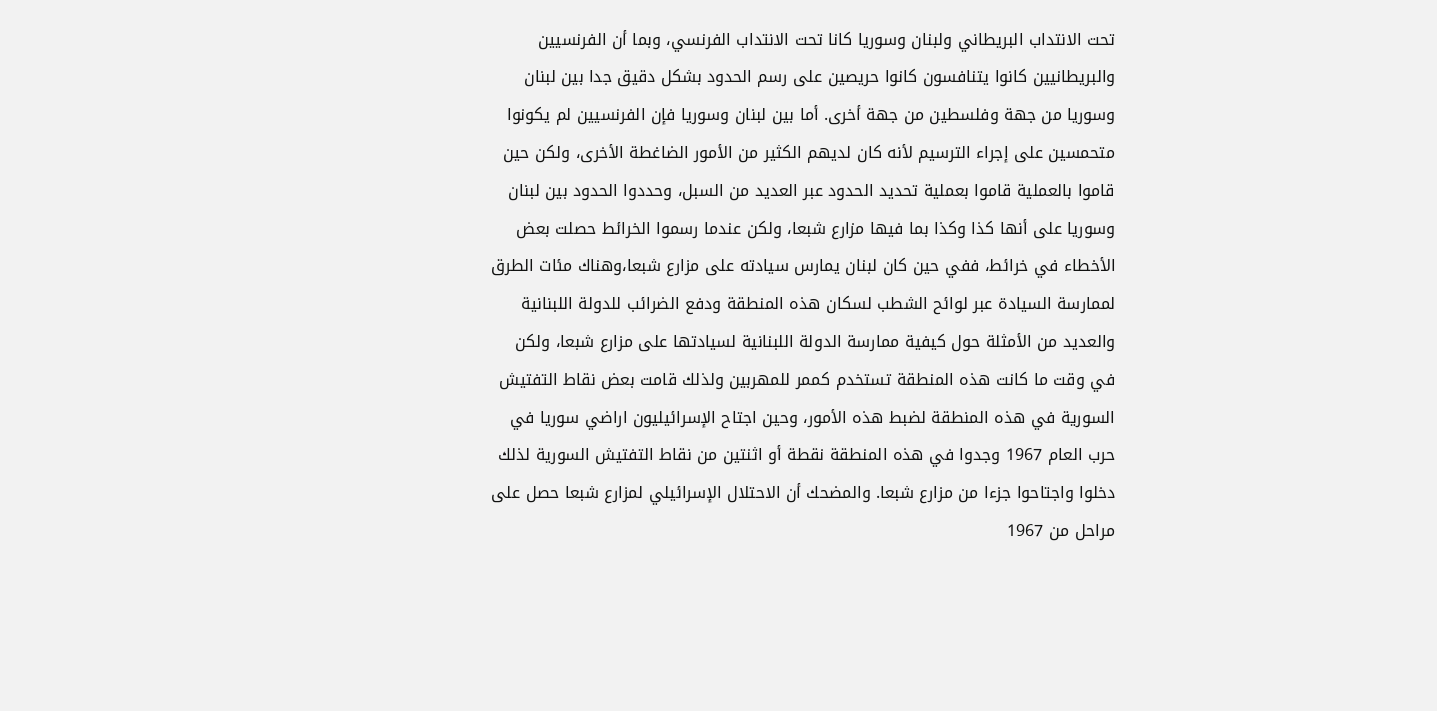تحت الانتداب البريطاني ولبنان وسوريا كانا تحت الانتداب الفرنسي، وبما أن الفرنسيين والبريطانيين كانوا يتنافسون كانوا حريصين على رسم الحدود بشكل دقيق جدا بين لبنان وسوريا من جهة وفلسطين من جهة أخرى. أما بين لبنان وسوريا فإن الفرنسيين لم يكونوا متحمسين على إجراء الترسيم لأنه كان لديهم الكثير من الأمور الضاغطة الأخرى، ولكن حين قاموا بالعملية قاموا بعملية تحديد الحدود عبر العديد من السبل، وحددوا الحدود بين لبنان وسوريا على أنها كذا وكذا بما فيها مزارع شبعا، ولكن عندما رسموا الخرائط حصلت بعض الأخطاء في خرائط، ففي حين كان لبنان يمارس سيادته على مزارع شبعا،وهناك مئات الطرق لممارسة السيادة عبر لوائح الشطب لسكان هذه المنطقة ودفع الضرائب للدولة اللبنانية والعديد من الأمثلة حول كيفية ممارسة الدولة اللبنانية لسيادتها على مزارع شبعا، ولكن في وقت ما كانت هذه المنطقة تستخدم كممر للمهربين ولذلك قامت بعض نقاط التفتيش السورية في هذه المنطقة لضبط هذه الأمور، وحين اجتاح الإسرائيليون اراضي سوريا في حرب العام 1967 وجدوا في هذه المنطقة نقطة أو اثنتين من نقاط التفتيش السورية لذلك دخلوا واجتاحوا جزءا من مزارع شبعا. والمضحك أن الاحتلال الإسرائيلي لمزارع شبعا حصل على مراحل من 1967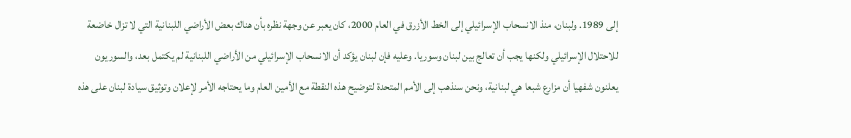إلى 1989. ولبنان، منذ الانسحاب الإسرائيلي إلى الخط الأزرق في العام 2000، كان يعبر عن وجهة نظره بأن هناك بعض الأراضي اللبنانية التي لا تزال خاضعة للاحتلال الإسرائيلي ولكنها يجب أن تعالج بين لبنان وسوريا. وعليه فإن لبنان يؤكد أن الانسحاب الإسرائيلي من الأراضي اللبنانية لم يكتمل بعد، والسوريون يعلنون شفهيا أن مزارع شبعا هي لبنانية، ونحن سنذهب إلى الأمم المتحدة لتوضيح هذه النقطة مع الأمين العام وما يحتاجه الأمر لإعلان وتوثيق سيادة لبنان على هذه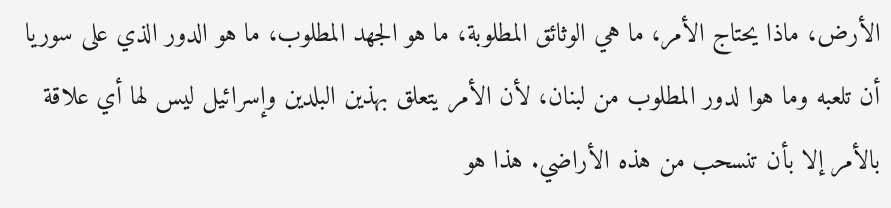الأرض، ماذا يحتاج الأمر، ما هي الوثائق المطلوبة، ما هو الجهد المطلوب، ما هو الدور الذي على سوريا أن تلعبه وما هوا لدور المطلوب من لبنان، لأن الأمر يتعلق بهذين البلدين وإسرائيل ليس لها أي علاقة بالأمر إلا بأن تنسحب من هذه الأراضي. هذا هو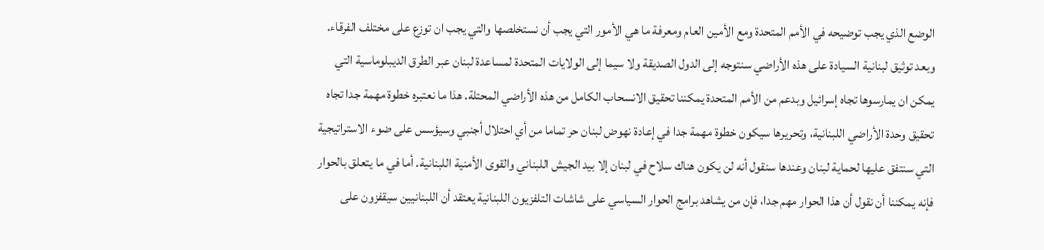الوضع الذي يجب توضيحه في الأمم المتحدة ومع الأمين العام ومعرفة ما هي الأمور التي يجب أن نستخلصها والتي يجب ان توزع على مختلف الفرقاء. وبعد توثيق لبنانية السيادة على هذه الأراضي سنتوجه إلى الدول الصديقة ولا سيما إلى الولايات المتحدة لمساعدة لبنان عبر الطرق الديبلوماسية التي يمكن ان يمارسوها تجاه إسرائيل وبدعم من الأمم المتحدة يمكننا تحقيق الانسحاب الكامل من هذه الأراضي المحتلة. هذا ما نعتبره خطوة مهمة جدا تجاه تحقيق وحدة الأراضي اللبنانية، وتحريرها سيكون خطوة مهمة جدا في إعادة نهوض لبنان حر تماما من أي احتلال أجنبي وسيؤسس على ضوء الاستراتيجية التي سنتفق عليها لحماية لبنان وعندها سنقول أنه لن يكون هناك سلاح في لبنان إلا بيد الجيش اللبناني والقوى الأمنية اللبنانية. أما في ما يتعلق بالحوار فإنه يمكننا أن نقول أن هذا الحوار مهم جدا، فإن من يشاهد برامج الحوار السياسي على شاشات التلفزيون اللبنانية يعتقد أن اللبنانيين سيقفزون على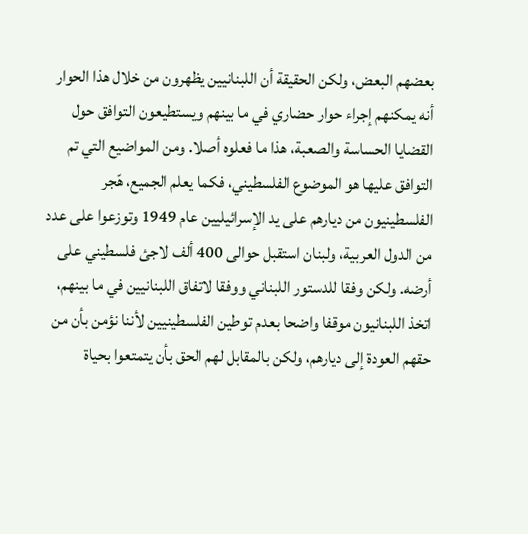بعضهم البعض، ولكن الحقيقة أن اللبنانيين يظهرون من خلال هذا الحوار أنه يمكنهم إجراء حوار حضاري في ما بينهم ويستطيعون التوافق حول القضايا الحساسة والصعبة، هذا ما فعلوه أصلا. ومن المواضيع التي تم التوافق عليها هو الموضوع الفلسطيني، فكما يعلم الجميع، هّجر الفلسطينيون من ديارهم على يد الإسرائيليين عام 1949 وتوزعوا على عدد من الدول العربية، ولبنان استقبل حوالى 400 ألف لاجئ فلسطيني على أرضه. ولكن وفقا للدستور اللبناني ووفقا لاتفاق اللبنانيين في ما بينهم، اتخذ اللبنانيون موقفا واضحا بعدم توطين الفلسطينيين لأننا نؤمن بأن من حقهم العودة إلى ديارهم، ولكن بالمقابل لهم الحق بأن يتمتعوا بحياة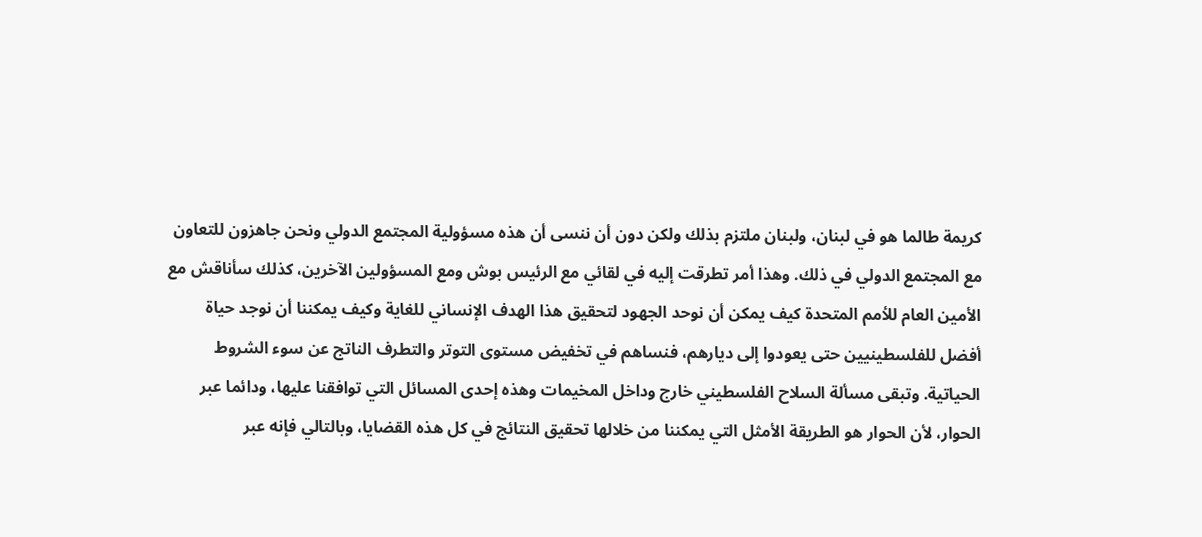كريمة طالما هو في لبنان، ولبنان ملتزم بذلك ولكن دون أن ننسى أن هذه مسؤولية المجتمع الدولي ونحن جاهزون للتعاون مع المجتمع الدولي في ذلك. وهذا أمر تطرقت إليه في لقائي مع الرئيس بوش ومع المسؤولين الآخرين، كذلك سأناقش مع الأمين العام للأمم المتحدة كيف يمكن أن نوحد الجهود لتحقيق هذا الهدف الإنساني للغاية وكيف يمكننا أن نوجد حياة أفضل للفلسطينيين حتى يعودوا إلى ديارهم، فنساهم في تخفيض مستوى التوتر والتطرف الناتج عن سوء الشروط الحياتية. وتبقى مسألة السلاح الفلسطيني خارج وداخل المخيمات وهذه إحدى المسائل التي توافقنا عليها، ودائما عبر الحوار، لأن الحوار هو الطريقة الأمثل التي يمكننا من خلالها تحقيق النتائج في كل هذه القضايا، وبالتالي فإنه عبر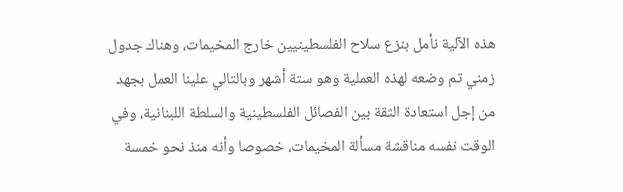هذه الآلية نأمل بنزع سلاح الفلسطينيين خارج المخيمات، وهناك جدول زمني تم وضعه لهذه العملية وهو ستة أشهر وبالتالي علينا العمل بجهد من إجل استعادة الثقة بين الفصائل الفلسطينية والسلطة اللبنانية، وفي الوقت نفسه مناقشة مسألة المخيمات، خصوصا وأنه منذ نحو خمسة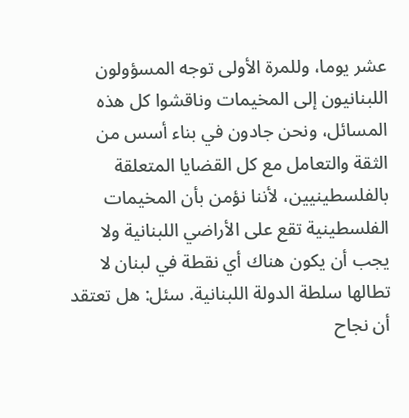عشر يوما، وللمرة الأولى توجه المسؤولون اللبنانيون إلى المخيمات وناقشوا كل هذه المسائل، ونحن جادون في بناء أسس من الثقة والتعامل مع كل القضايا المتعلقة بالفلسطينيين، لأننا نؤمن بأن المخيمات الفلسطينية تقع على الأراضي اللبنانية ولا يجب أن يكون هناك أي نقطة في لبنان لا تطالها سلطة الدولة اللبنانية. سئل: هل تعتقد أن نجاح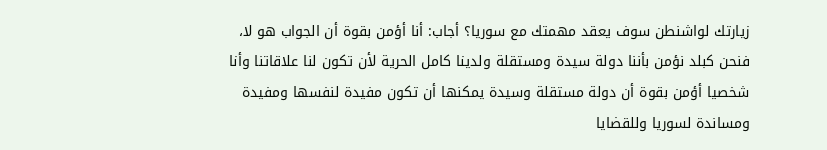زيارتك لواشنطن سوف يعقد مهمتك مع سوريا؟ أجاب: أنا أؤمن بقوة أن الجواب هو لا، فنحن كبلد نؤمن بأننا دولة سيدة ومستقلة ولدينا كامل الحرية لأن تكون لنا علاقاتنا وأنا شخصيا أؤمن بقوة أن دولة مستقلة وسيدة يمكنها أن تكون مفيدة لنفسها ومفيدة ومساندة لسوريا وللقضايا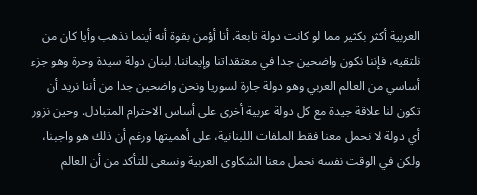العربية أكثر بكثير مما لو كانت دولة تابعة. أنا أؤمن بقوة أنه أينما نذهب وأيا كان من نلتقيه، فإننا نكون واضحين جدا في معتقداتنا وإيماننا. لبنان دولة سيدة وحرة وهو جزء أساسي من العالم العربي وهو دولة جارة لسوريا ونحن واضحين جدا من أننا نريد أن تكون لنا علاقة جيدة مع كل دولة عربية أخرى على أساس الاحترام المتبادل. وحين نزور أي دولة لا نحمل معنا فقط الملفات اللبنانية، على أهميتها ورغم أن ذلك هو واجبنا، ولكن في الوقت نفسه نحمل معنا الشكاوى العربية ونسعى للتأكد من أن العالم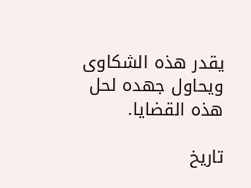يقدر هذه الشكاوى ويحاول جهده لحل هذه القضايا.

تاريخ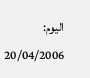اليوم:
20/04/2006